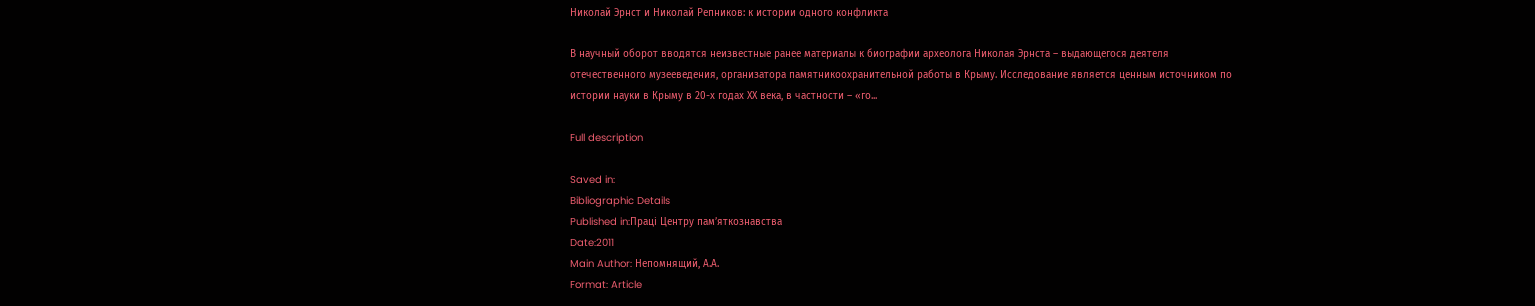Николай Эрнст и Николай Репников: к истории одного конфликта

В научный оборот вводятся неизвестные ранее материалы к биографии археолога Николая Эрнста – выдающегося деятеля отечественного музееведения, организатора памятникоохранительной работы в Крыму. Исследование является ценным источником по истории науки в Крыму в 20-х годах ХХ века, в частности – «го...

Full description

Saved in:
Bibliographic Details
Published in:Праці Центру пам’яткознавства
Date:2011
Main Author: Непомнящий, А.А.
Format: Article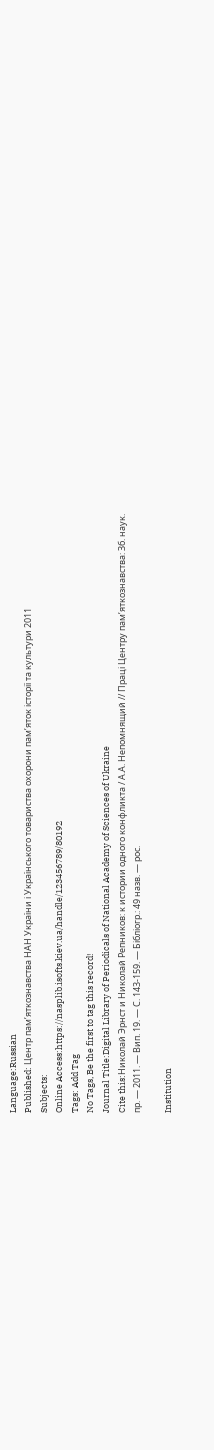Language:Russian
Published: Центр пам’яткознавства НАН України і Українського товариства охорони пам’яток історії та культури 2011
Subjects:
Online Access:https://nasplib.isofts.kiev.ua/handle/123456789/80192
Tags: Add Tag
No Tags, Be the first to tag this record!
Journal Title:Digital Library of Periodicals of National Academy of Sciences of Ukraine
Cite this:Николай Эрнст и Николай Репников: к истории одного конфликта / А.А. Непомнящий // Праці Центру пам’яткознавства: Зб. наук. пр. — 2011. — Вип. 19. — С. 143-159. — Бібліогр.: 49 назв. — рос.

Institution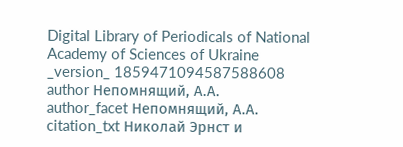Digital Library of Periodicals of National Academy of Sciences of Ukraine
_version_ 1859471094587588608
author Непомнящий, А.А.
author_facet Непомнящий, А.А.
citation_txt Николай Эрнст и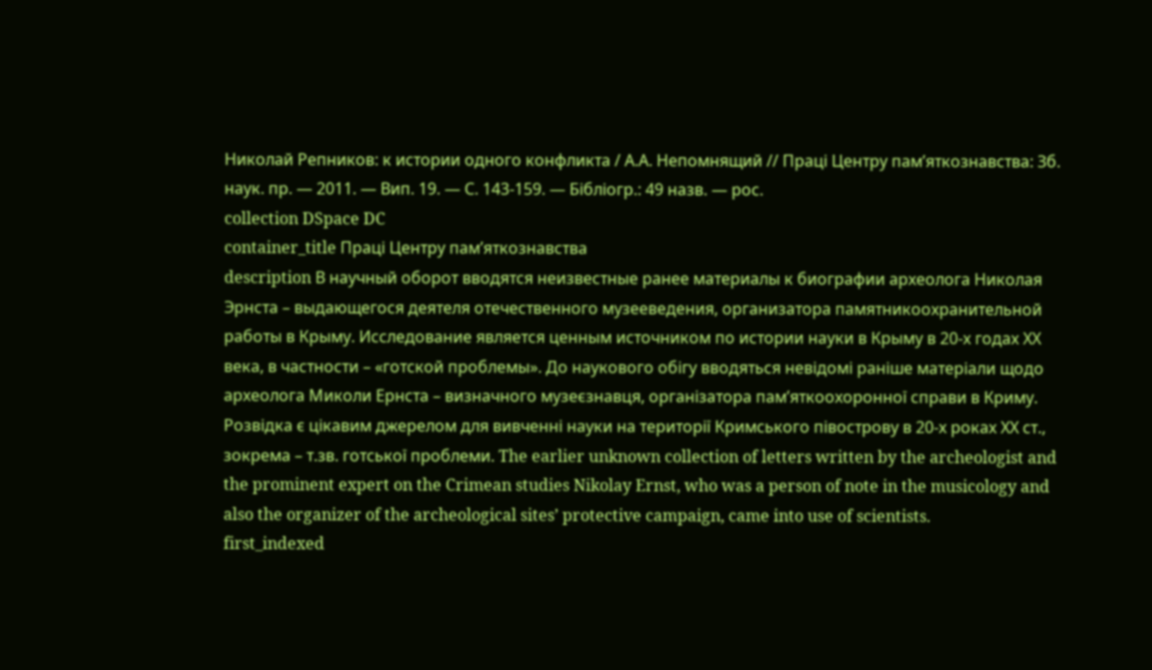Николай Репников: к истории одного конфликта / А.А. Непомнящий // Праці Центру пам’яткознавства: Зб. наук. пр. — 2011. — Вип. 19. — С. 143-159. — Бібліогр.: 49 назв. — рос.
collection DSpace DC
container_title Праці Центру пам’яткознавства
description В научный оборот вводятся неизвестные ранее материалы к биографии археолога Николая Эрнста – выдающегося деятеля отечественного музееведения, организатора памятникоохранительной работы в Крыму. Исследование является ценным источником по истории науки в Крыму в 20-х годах ХХ века, в частности – «готской проблемы». До наукового обігу вводяться невідомі раніше матеріали щодо археолога Миколи Ернста – визначного музеєзнавця, організатора пам’яткоохоронної справи в Криму. Розвідка є цікавим джерелом для вивченні науки на території Кримського півострову в 20-х роках ХХ ст., зокрема – т.зв. готської проблеми. The earlier unknown collection of letters written by the archeologist and the prominent expert on the Crimean studies Nikolay Ernst, who was a person of note in the musicology and also the organizer of the archeological sites’ protective campaign, came into use of scientists.
first_indexed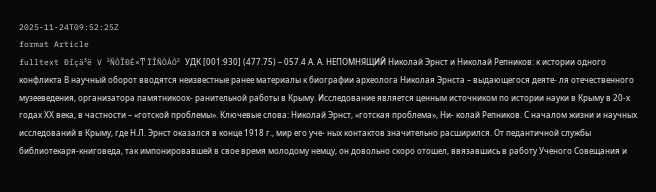2025-11-24T09:52:25Z
format Article
fulltext Ðîçä³ë V ²ÑÒÎÐÈ×Ͳ ÏÎÑÒÀÒ² УДК [001:930] (477.75) – 057.4 А. А. НЕПОМНЯЩИЙ Николай Эрнст и Николай Репников: к истории одного конфликта В научный оборот вводятся неизвестные ранее материалы к биографии археолога Николая Эрнста – выдающегося деяте- ля отечественного музееведения, организатора памятникоох- ранительной работы в Крыму. Исследование является ценным источником по истории науки в Крыму в 20-х годах ХХ века, в частности – «готской проблемы». Ключевые слова: Николай Эрнст, «готская проблема», Ни- колай Репников. С началом жизни и научных исследований в Крыму, где Н.Л. Эрнст оказался в конце 1918 г., мир его уче- ных контактов значительно расширился. От педантичной службы библиотекаря-книговеда, так импонировавшей в свое время молодому немцу, он довольно скоро отошел, ввязавшись в работу Ученого Совещания и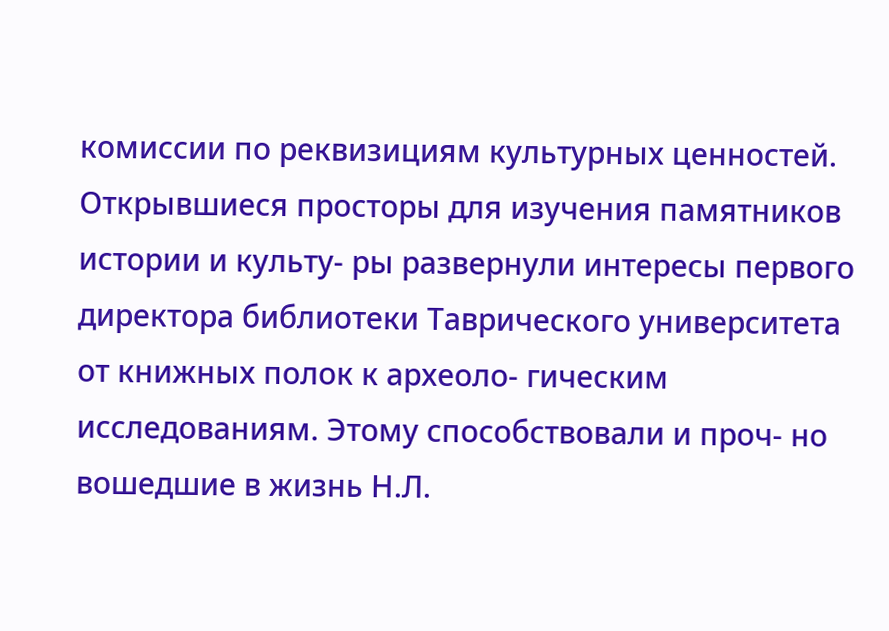комиссии по реквизициям культурных ценностей. Открывшиеся просторы для изучения памятников истории и культу- ры развернули интересы первого директора библиотеки Таврического университета от книжных полок к археоло- гическим исследованиям. Этому способствовали и проч- но вошедшие в жизнь Н.Л.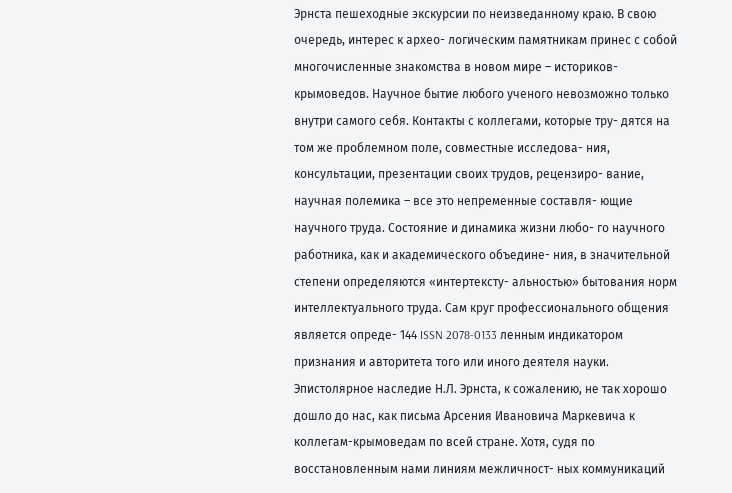Эрнста пешеходные экскурсии по неизведанному краю. В свою очередь, интерес к архео- логическим памятникам принес с собой многочисленные знакомства в новом мире – историков-крымоведов. Научное бытие любого ученого невозможно только внутри самого себя. Контакты с коллегами, которые тру- дятся на том же проблемном поле, совместные исследова- ния, консультации, презентации своих трудов, рецензиро- вание, научная полемика – все это непременные составля- ющие научного труда. Состояние и динамика жизни любо- го научного работника, как и академического объедине- ния, в значительной степени определяются «интертексту- альностью» бытования норм интеллектуального труда. Сам круг профессионального общения является опреде- 144 ISSN 2078-0133 ленным индикатором признания и авторитета того или иного деятеля науки. Эпистолярное наследие Н.Л. Эрнста, к сожалению, не так хорошо дошло до нас, как письма Арсения Ивановича Маркевича к коллегам-крымоведам по всей стране. Хотя, судя по восстановленным нами линиям межличност- ных коммуникаций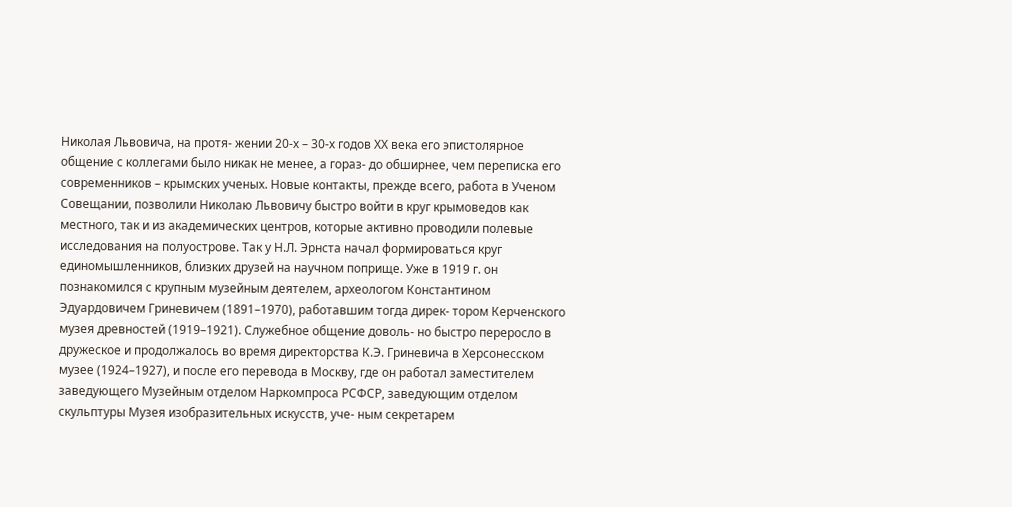Николая Львовича, на протя- жении 20-х – 30-х годов ХХ века его эпистолярное общение с коллегами было никак не менее, а гораз- до обширнее, чем переписка его современников – крымских ученых. Новые контакты, прежде всего, работа в Ученом Совещании, позволили Николаю Львовичу быстро войти в круг крымоведов как местного, так и из академических центров, которые активно проводили полевые исследования на полуострове. Так у Н.Л. Эрнста начал формироваться круг единомышленников, близких друзей на научном поприще. Уже в 1919 г. он познакомился с крупным музейным деятелем, археологом Константином Эдуардовичем Гриневичем (1891–1970), работавшим тогда дирек- тором Керченского музея древностей (1919–1921). Служебное общение доволь- но быстро переросло в дружеское и продолжалось во время директорства К.Э. Гриневича в Херсонесском музее (1924–1927), и после его перевода в Москву, где он работал заместителем заведующего Музейным отделом Наркомпроса РСФСР, заведующим отделом скульптуры Музея изобразительных искусств, уче- ным секретарем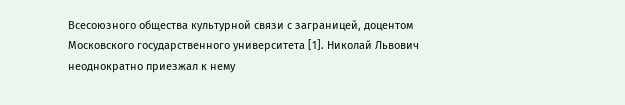Всесоюзного общества культурной связи с заграницей, доцентом Московского государственного университета [1]. Николай Львович неоднократно приезжал к нему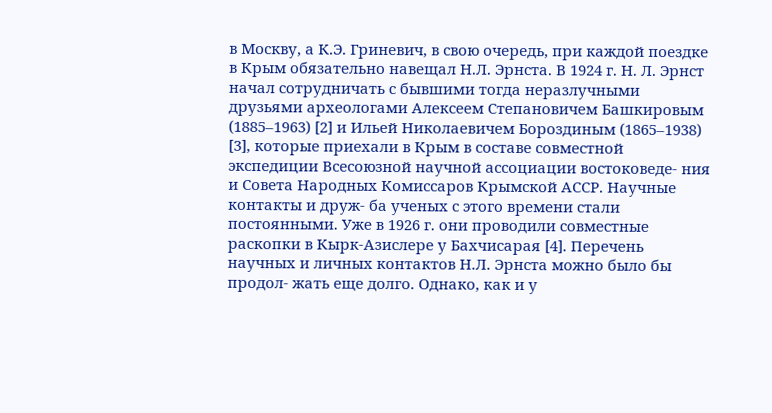в Москву, а К.Э. Гриневич, в свою очередь, при каждой поездке в Крым обязательно навещал Н.Л. Эрнста. В 1924 г. Н. Л. Эрнст начал сотрудничать с бывшими тогда неразлучными друзьями археологами Алексеем Степановичем Башкировым (1885–1963) [2] и Ильей Николаевичем Бороздиным (1865–1938) [3], которые приехали в Крым в составе совместной экспедиции Всесоюзной научной ассоциации востоковеде- ния и Совета Народных Комиссаров Крымской АССР. Научные контакты и друж- ба ученых с этого времени стали постоянными. Уже в 1926 г. они проводили совместные раскопки в Кырк-Азислере у Бахчисарая [4]. Перечень научных и личных контактов Н.Л. Эрнста можно было бы продол- жать еще долго. Однако, как и у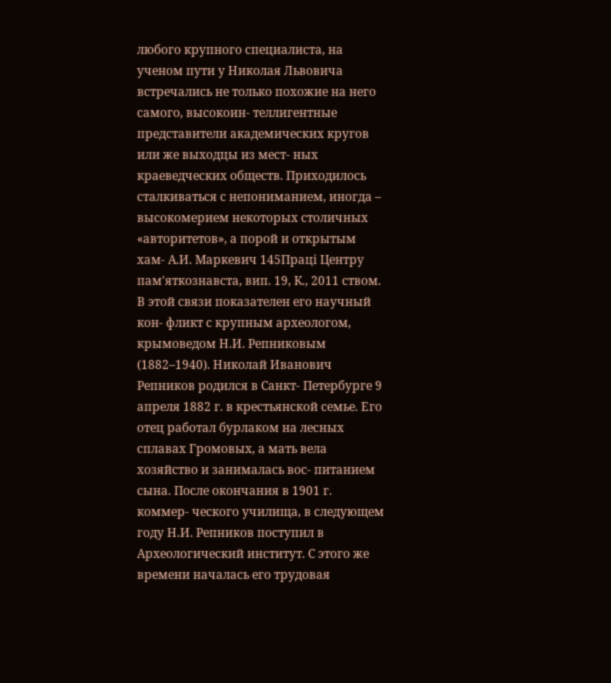любого крупного специалиста, на ученом пути у Николая Львовича встречались не только похожие на него самого, высокоин- теллигентные представители академических кругов или же выходцы из мест- ных краеведческих обществ. Приходилось сталкиваться с непониманием, иногда – высокомерием некоторых столичных «авторитетов», а порой и открытым хам- А.И. Маркевич 145Праці Центру пам'яткознавста, вип. 19, К., 2011 ством. В этой связи показателен его научный кон- фликт с крупным археологом, крымоведом Н.И. Репниковым (1882–1940). Николай Иванович Репников родился в Санкт- Петербурге 9 апреля 1882 г. в крестьянской семье. Его отец работал бурлаком на лесных сплавах Громовых, а мать вела хозяйство и занималась вос- питанием сына. После окончания в 1901 г. коммер- ческого училища, в следующем году Н.И. Репников поступил в Археологический институт. С этого же времени началась его трудовая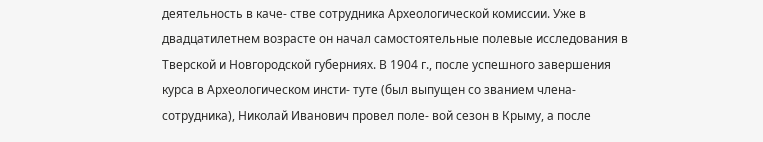деятельность в каче- стве сотрудника Археологической комиссии. Уже в двадцатилетнем возрасте он начал самостоятельные полевые исследования в Тверской и Новгородской губерниях. В 1904 г., после успешного завершения курса в Археологическом инсти- туте (был выпущен со званием члена-сотрудника), Николай Иванович провел поле- вой сезон в Крыму, а после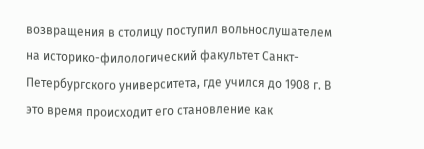возвращения в столицу поступил вольнослушателем на историко-филологический факультет Санкт-Петербургского университета, где учился до 1908 г. В это время происходит его становление как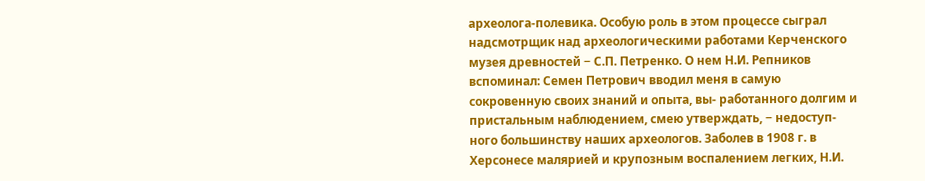археолога-полевика. Особую роль в этом процессе сыграл надсмотрщик над археологическими работами Керченского музея древностей − С.П. Петренко. О нем Н.И. Репников вспоминал: Семен Петрович вводил меня в самую сокровенную своих знаний и опыта, вы- работанного долгим и пристальным наблюдением, смею утверждать, − недоступ- ного большинству наших археологов. Заболев в 1908 г. в Херсонесе малярией и крупозным воспалением легких, Н.И.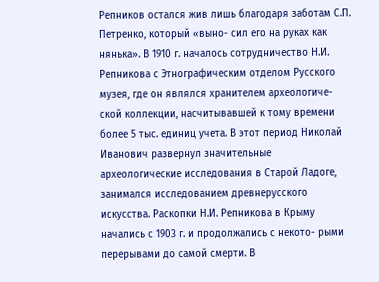Репников остался жив лишь благодаря заботам С.П. Петренко, который «выно- сил его на руках как нянька». В 1910 г. началось сотрудничество Н.И. Репникова с Этнографическим отделом Русского музея, где он являлся хранителем археологиче- ской коллекции, насчитывавшей к тому времени более 5 тыс. единиц учета. В этот период Николай Иванович развернул значительные археологические исследования в Старой Ладоге, занимался исследованием древнерусского искусства. Раскопки Н.И. Репникова в Крыму начались с 1903 г. и продолжались с некото- рыми перерывами до самой смерти. В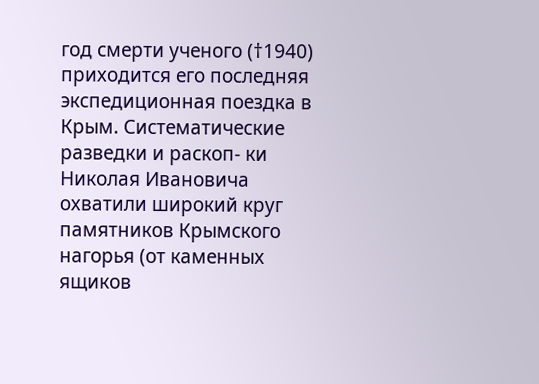год смерти ученого (†1940) приходится его последняя экспедиционная поездка в Крым. Систематические разведки и раскоп- ки Николая Ивановича охватили широкий круг памятников Крымского нагорья (от каменных ящиков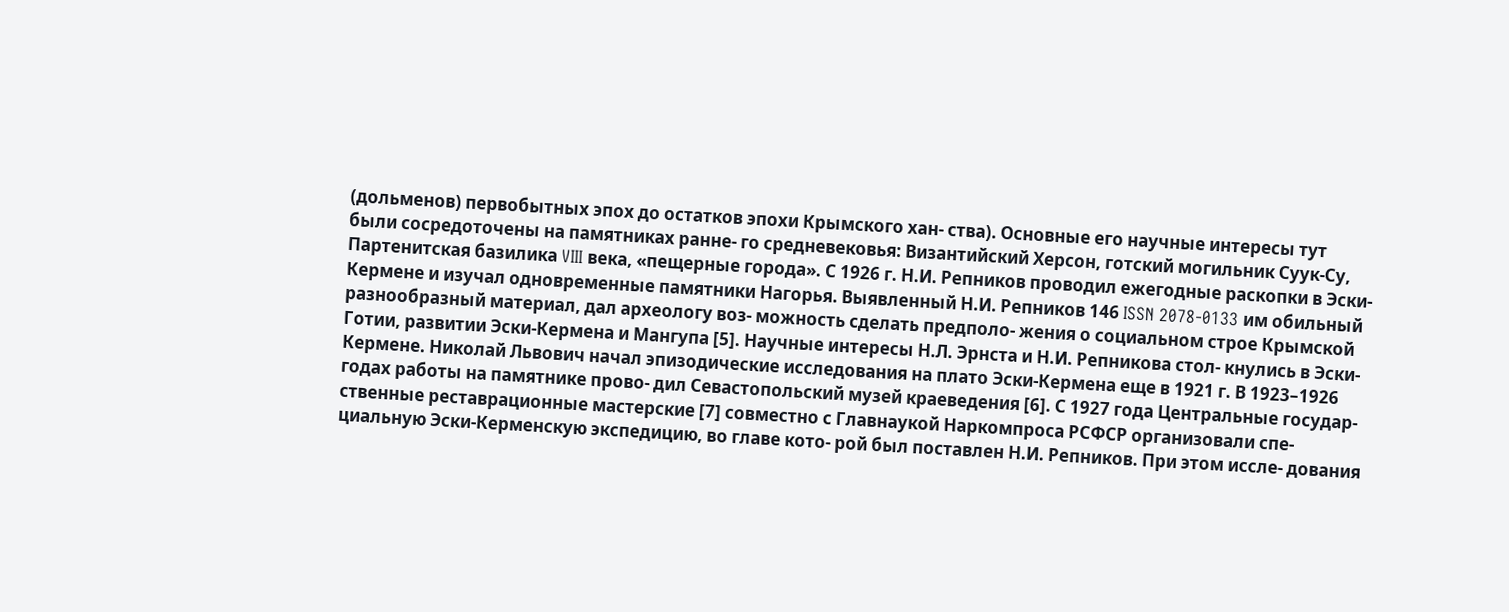(дольменов) первобытных эпох до остатков эпохи Крымского хан- ства). Основные его научные интересы тут были сосредоточены на памятниках ранне- го средневековья: Византийский Херсон, готский могильник Суук-Су, Партенитская базилика VIII века, «пещерные города». С 1926 г. Н.И. Репников проводил ежегодные раскопки в Эски-Кермене и изучал одновременные памятники Нагорья. Выявленный Н.И. Репников 146 ISSN 2078-0133 им обильный разнообразный материал, дал археологу воз- можность сделать предполо- жения о социальном строе Крымской Готии, развитии Эски-Кермена и Мангупа [5]. Научные интересы Н.Л. Эрнста и Н.И. Репникова стол- кнулись в Эски-Кермене. Николай Львович начал эпизодические исследования на плато Эски-Кермена еще в 1921 г. В 1923–1926 годах работы на памятнике прово- дил Севастопольский музей краеведения [6]. С 1927 года Центральные государ- ственные реставрационные мастерские [7] совместно с Главнаукой Наркомпроса РСФСР организовали спе- циальную Эски-Керменскую экспедицию, во главе кото- рой был поставлен Н.И. Репников. При этом иссле- дования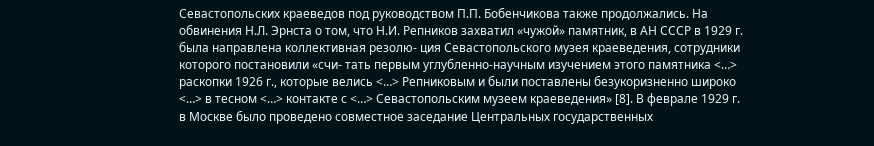Севастопольских краеведов под руководством П.П. Бобенчикова также продолжались. На обвинения Н.Л. Эрнста о том, что Н.И. Репников захватил «чужой» памятник, в АН СССР в 1929 г. была направлена коллективная резолю- ция Севастопольского музея краеведения, сотрудники которого постановили «счи- тать первым углубленно-научным изучением этого памятника <…> раскопки 1926 г., которые велись <…> Репниковым и были поставлены безукоризненно широко <…> в тесном <…> контакте с <…> Севастопольским музеем краеведения» [8]. В феврале 1929 г. в Москве было проведено совместное заседание Центральных государственных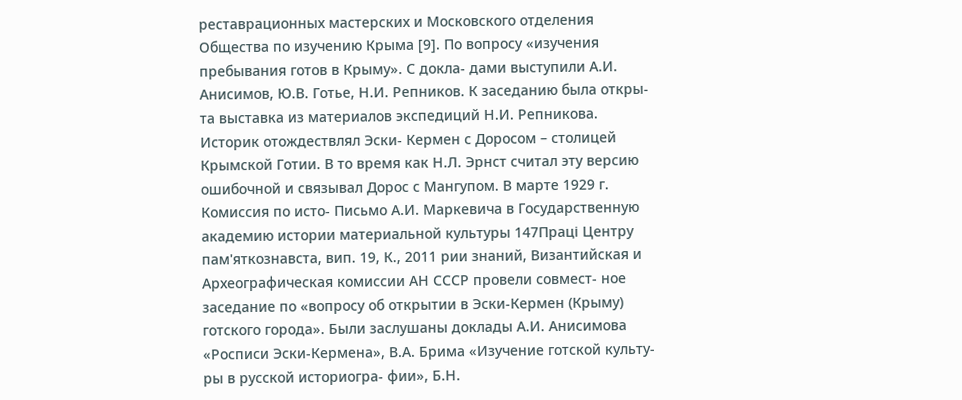реставрационных мастерских и Московского отделения Общества по изучению Крыма [9]. По вопросу «изучения пребывания готов в Крыму». С докла- дами выступили А.И. Анисимов, Ю.В. Готье, Н.И. Репников. К заседанию была откры- та выставка из материалов экспедиций Н.И. Репникова. Историк отождествлял Эски- Кермен с Доросом – столицей Крымской Готии. В то время как Н.Л. Эрнст считал эту версию ошибочной и связывал Дорос с Мангупом. В марте 1929 г. Комиссия по исто- Письмо А.И. Mаркевича в Государственную академию истории материальной культуры 147Праці Центру пам'яткознавста, вип. 19, К., 2011 рии знаний, Византийская и Археографическая комиссии АН СССР провели совмест- ное заседание по «вопросу об открытии в Эски-Кермен (Крыму) готского города». Были заслушаны доклады А.И. Анисимова «Росписи Эски-Кермена», В.А. Брима «Изучение готской культу- ры в русской историогра- фии», Б.Н.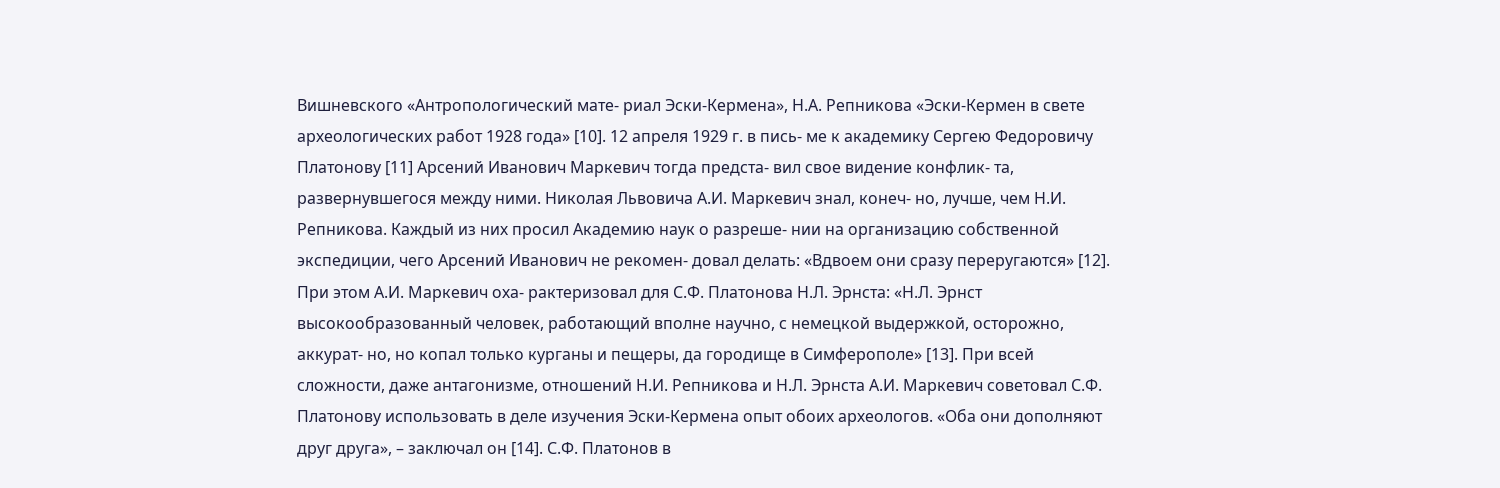Вишневского «Антропологический мате- риал Эски-Кермена», Н.А. Репникова «Эски-Кермен в свете археологических работ 1928 года» [10]. 12 апреля 1929 г. в пись- ме к академику Сергею Федоровичу Платонову [11] Арсений Иванович Маркевич тогда предста- вил свое видение конфлик- та, развернувшегося между ними. Николая Львовича А.И. Маркевич знал, конеч- но, лучше, чем Н.И. Репникова. Каждый из них просил Академию наук о разреше- нии на организацию собственной экспедиции, чего Арсений Иванович не рекомен- довал делать: «Вдвоем они сразу переругаются» [12]. При этом А.И. Маркевич оха- рактеризовал для С.Ф. Платонова Н.Л. Эрнста: «Н.Л. Эрнст высокообразованный человек, работающий вполне научно, с немецкой выдержкой, осторожно, аккурат- но, но копал только курганы и пещеры, да городище в Симферополе» [13]. При всей сложности, даже антагонизме, отношений Н.И. Репникова и Н.Л. Эрнста А.И. Маркевич советовал С.Ф. Платонову использовать в деле изучения Эски-Кермена опыт обоих археологов. «Оба они дополняют друг друга», – заключал он [14]. С.Ф. Платонов в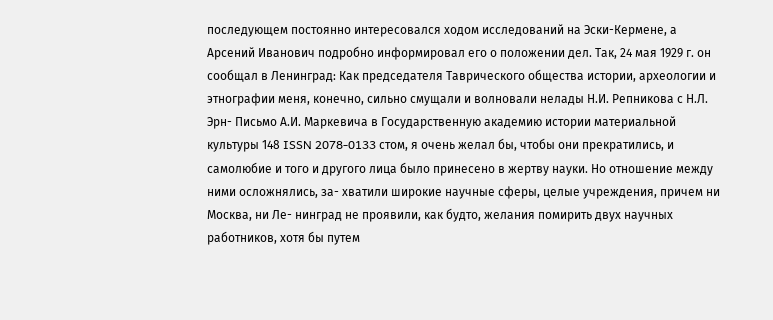последующем постоянно интересовался ходом исследований на Эски-Кермене, а Арсений Иванович подробно информировал его о положении дел. Так, 24 мая 1929 г. он сообщал в Ленинград: Как председателя Таврического общества истории, археологии и этнографии меня, конечно, сильно смущали и волновали нелады Н.И. Репникова с Н.Л. Эрн- Письмо А.И. Mаркевича в Государственную академию истории материальной культуры 148 ISSN 2078-0133 стом, я очень желал бы, чтобы они прекратились, и самолюбие и того и другого лица было принесено в жертву науки. Но отношение между ними осложнялись, за- хватили широкие научные сферы, целые учреждения, причем ни Москва, ни Ле- нинград не проявили, как будто, желания помирить двух научных работников, хотя бы путем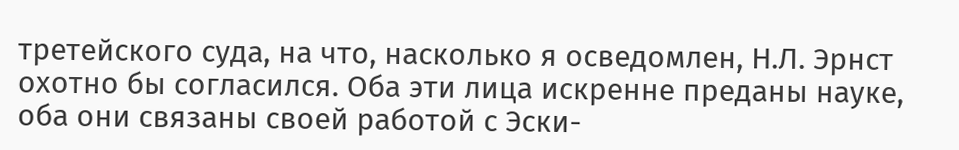третейского суда, на что, насколько я осведомлен, Н.Л. Эрнст охотно бы согласился. Оба эти лица искренне преданы науке, оба они связаны своей работой с Эски-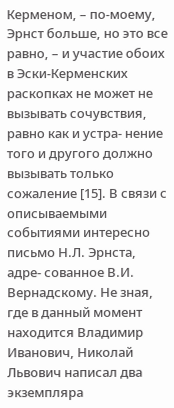Керменом, – по-моему, Эрнст больше, но это все равно, – и участие обоих в Эски-Керменских раскопках не может не вызывать сочувствия, равно как и устра- нение того и другого должно вызывать только сожаление [15]. В связи с описываемыми событиями интересно письмо Н.Л. Эрнста, адре- сованное В.И. Вернадскому. Не зная, где в данный момент находится Владимир Иванович, Николай Львович написал два экземпляра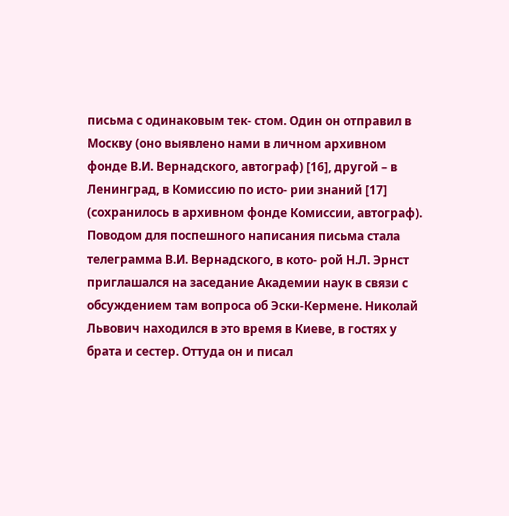письма с одинаковым тек- стом. Один он отправил в Москву (оно выявлено нами в личном архивном фонде В.И. Вернадского, автограф) [16], другой – в Ленинград, в Комиссию по исто- рии знаний [17] (сохранилось в архивном фонде Комиссии, автограф). Поводом для поспешного написания письма стала телеграмма В.И. Вернадского, в кото- рой Н.Л. Эрнст приглашался на заседание Академии наук в связи с обсуждением там вопроса об Эски-Кермене. Николай Львович находился в это время в Киеве, в гостях у брата и сестер. Оттуда он и писал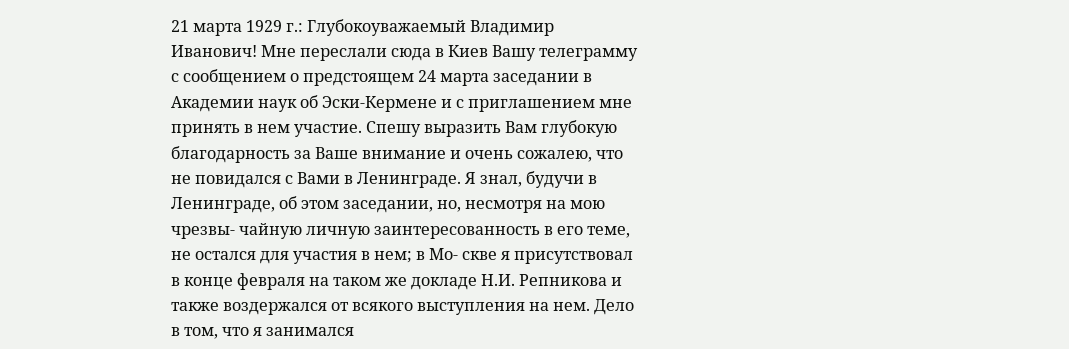21 марта 1929 г.: Глубокоуважаемый Владимир Иванович! Мне переслали сюда в Киев Вашу телеграмму с сообщением о предстоящем 24 марта заседании в Академии наук об Эски-Кермене и с приглашением мне принять в нем участие. Спешу выразить Вам глубокую благодарность за Ваше внимание и очень сожалею, что не повидался с Вами в Ленинграде. Я знал, будучи в Ленинграде, об этом заседании, но, несмотря на мою чрезвы- чайную личную заинтересованность в его теме, не остался для участия в нем; в Мо- скве я присутствовал в конце февраля на таком же докладе Н.И. Репникова и также воздержался от всякого выступления на нем. Дело в том, что я занимался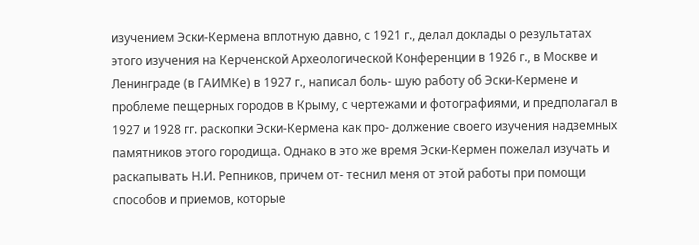изучением Эски-Кермена вплотную давно, с 1921 г., делал доклады о результатах этого изучения на Керченской Археологической Конференции в 1926 г., в Москве и Ленинграде (в ГАИМКе) в 1927 г., написал боль- шую работу об Эски-Кермене и проблеме пещерных городов в Крыму, с чертежами и фотографиями, и предполагал в 1927 и 1928 гг. раскопки Эски-Кермена как про- должение своего изучения надземных памятников этого городища. Однако в это же время Эски-Кермен пожелал изучать и раскапывать Н.И. Репников, причем от- теснил меня от этой работы при помощи способов и приемов, которые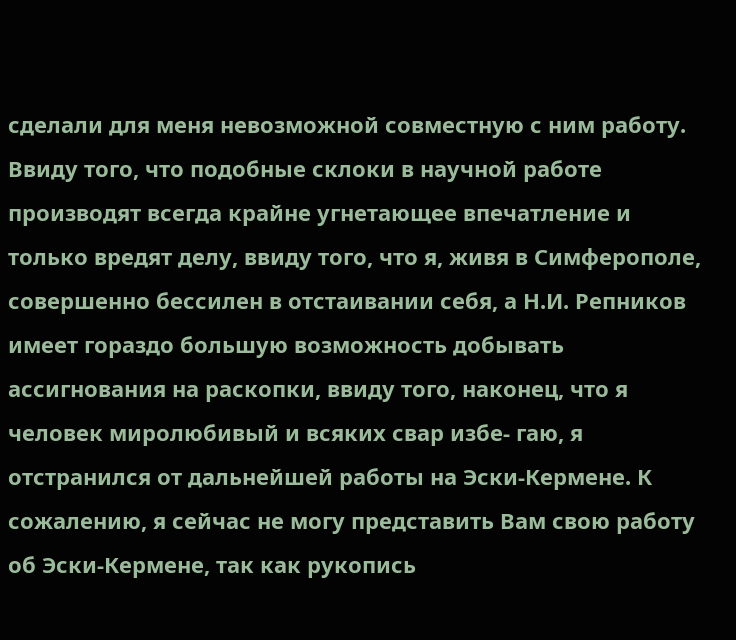сделали для меня невозможной совместную с ним работу. Ввиду того, что подобные склоки в научной работе производят всегда крайне угнетающее впечатление и только вредят делу, ввиду того, что я, живя в Симферополе, совершенно бессилен в отстаивании себя, а Н.И. Репников имеет гораздо большую возможность добывать ассигнования на раскопки, ввиду того, наконец, что я человек миролюбивый и всяких свар избе- гаю, я отстранился от дальнейшей работы на Эски-Кермене. К сожалению, я сейчас не могу представить Вам свою работу об Эски-Кермене, так как рукопись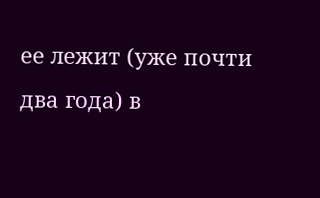ее лежит (уже почти два года) в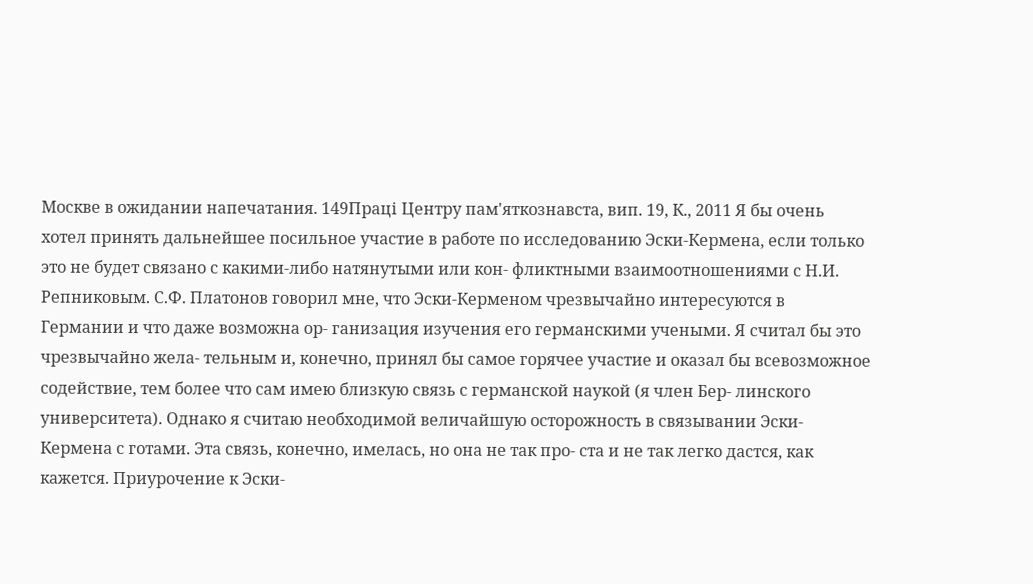Москве в ожидании напечатания. 149Праці Центру пам'яткознавста, вип. 19, К., 2011 Я бы очень хотел принять дальнейшее посильное участие в работе по исследованию Эски-Кермена, если только это не будет связано с какими-либо натянутыми или кон- фликтными взаимоотношениями с Н.И. Репниковым. С.Ф. Платонов говорил мне, что Эски-Керменом чрезвычайно интересуются в Германии и что даже возможна ор- ганизация изучения его германскими учеными. Я считал бы это чрезвычайно жела- тельным и, конечно, принял бы самое горячее участие и оказал бы всевозможное содействие, тем более что сам имею близкую связь с германской наукой (я член Бер- линского университета). Однако я считаю необходимой величайшую осторожность в связывании Эски-Кермена с готами. Эта связь, конечно, имелась, но она не так про- ста и не так легко дастся, как кажется. Приурочение к Эски-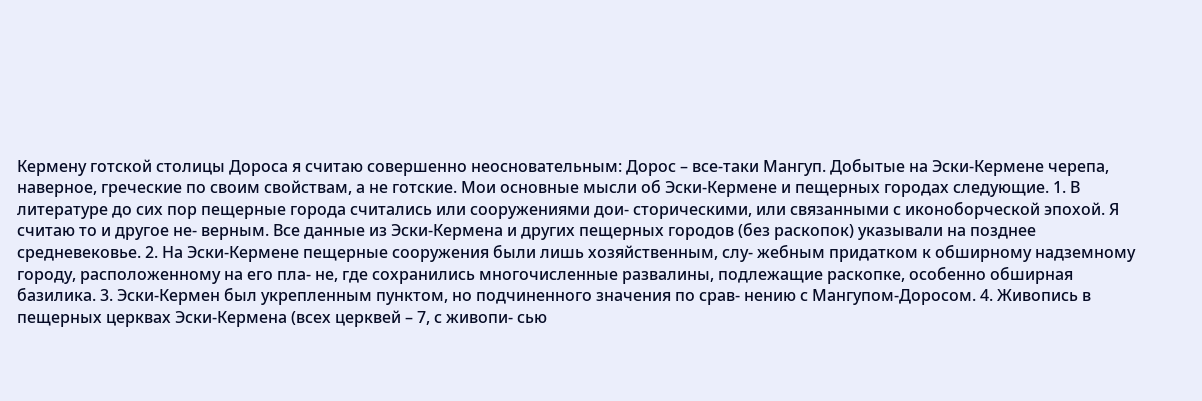Кермену готской столицы Дороса я считаю совершенно неосновательным: Дорос – все-таки Мангуп. Добытые на Эски-Кермене черепа, наверное, греческие по своим свойствам, а не готские. Мои основные мысли об Эски-Кермене и пещерных городах следующие. 1. В литературе до сих пор пещерные города считались или сооружениями дои- сторическими, или связанными с иконоборческой эпохой. Я считаю то и другое не- верным. Все данные из Эски-Кермена и других пещерных городов (без раскопок) указывали на позднее средневековье. 2. На Эски-Кермене пещерные сооружения были лишь хозяйственным, слу- жебным придатком к обширному надземному городу, расположенному на его пла- не, где сохранились многочисленные развалины, подлежащие раскопке, особенно обширная базилика. 3. Эски-Кермен был укрепленным пунктом, но подчиненного значения по срав- нению с Мангупом-Доросом. 4. Живопись в пещерных церквах Эски-Кермена (всех церквей – 7, с живопи- сью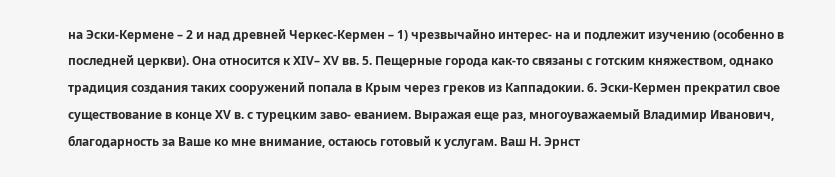на Эски-Кермене – 2 и над древней Черкес-Кермен – 1) чрезвычайно интерес- на и подлежит изучению (особенно в последней церкви). Она относится к XIV– XV вв. 5. Пещерные города как-то связаны с готским княжеством, однако традиция создания таких сооружений попала в Крым через греков из Каппадокии. 6. Эски-Кермен прекратил свое существование в конце XV в. с турецким заво- еванием. Выражая еще раз, многоуважаемый Владимир Иванович, благодарность за Ваше ко мне внимание, остаюсь готовый к услугам. Ваш Н. Эрнст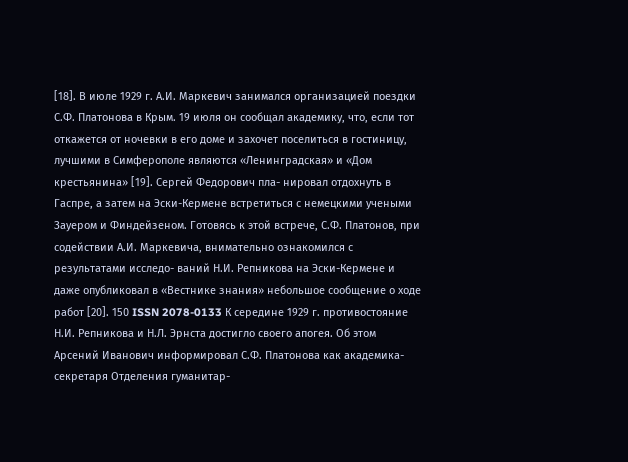[18]. В июле 1929 г. А.И. Маркевич занимался организацией поездки С.Ф. Платонова в Крым. 19 июля он сообщал академику, что, если тот откажется от ночевки в его доме и захочет поселиться в гостиницу, лучшими в Симферополе являются «Ленинградская» и «Дом крестьянина» [19]. Сергей Федорович пла- нировал отдохнуть в Гаспре, а затем на Эски-Кермене встретиться с немецкими учеными Зауером и Финдейзеном. Готовясь к этой встрече, С.Ф. Платонов, при содействии А.И. Маркевича, внимательно ознакомился с результатами исследо- ваний Н.И. Репникова на Эски-Кермене и даже опубликовал в «Вестнике знания» небольшое сообщение о ходе работ [20]. 150 ISSN 2078-0133 К середине 1929 г. противостояние Н.И. Репникова и Н.Л. Эрнста достигло своего апогея. Об этом Арсений Иванович информировал С.Ф. Платонова как академика-секретаря Отделения гуманитар-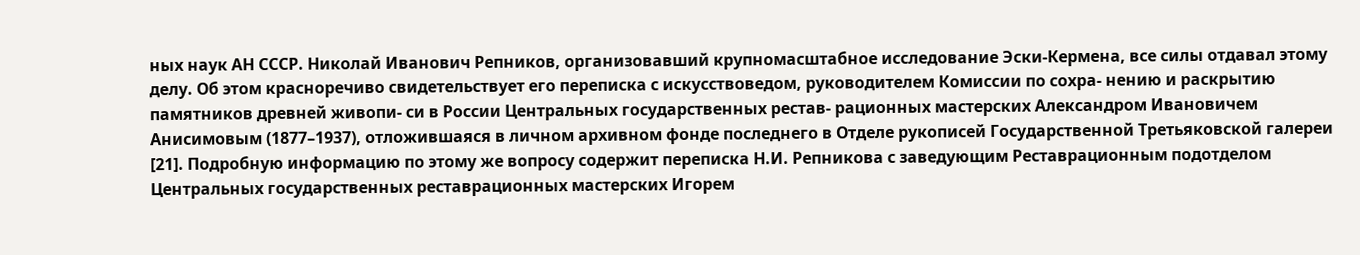ных наук АН СССР. Николай Иванович Репников, организовавший крупномасштабное исследование Эски-Кермена, все силы отдавал этому делу. Об этом красноречиво свидетельствует его переписка с искусствоведом, руководителем Комиссии по сохра- нению и раскрытию памятников древней живопи- си в России Центральных государственных рестав- рационных мастерских Александром Ивановичем Анисимовым (1877–1937), отложившаяся в личном архивном фонде последнего в Отделе рукописей Государственной Третьяковской галереи [21]. Подробную информацию по этому же вопросу содержит переписка Н.И. Репникова с заведующим Реставрационным подотделом Центральных государственных реставрационных мастерских Игорем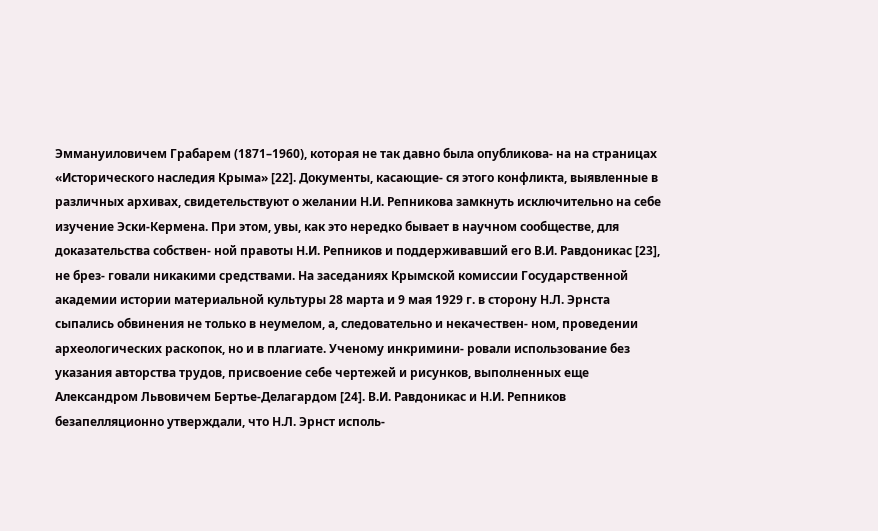Эммануиловичем Грабарем (1871–1960), которая не так давно была опубликова- на на страницах «Исторического наследия Крыма» [22]. Документы, касающие- ся этого конфликта, выявленные в различных архивах, свидетельствуют о желании Н.И. Репникова замкнуть исключительно на себе изучение Эски-Кермена. При этом, увы, как это нередко бывает в научном сообществе, для доказательства собствен- ной правоты Н.И. Репников и поддерживавший его В.И. Равдоникас [23], не брез- говали никакими средствами. На заседаниях Крымской комиссии Государственной академии истории материальной культуры 28 марта и 9 мая 1929 г. в сторону Н.Л. Эрнста сыпались обвинения не только в неумелом, а, следовательно и некачествен- ном, проведении археологических раскопок, но и в плагиате. Ученому инкримини- ровали использование без указания авторства трудов, присвоение себе чертежей и рисунков, выполненных еще Александром Львовичем Бертье-Делагардом [24]. В.И. Равдоникас и Н.И. Репников безапелляционно утверждали, что Н.Л. Эрнст исполь-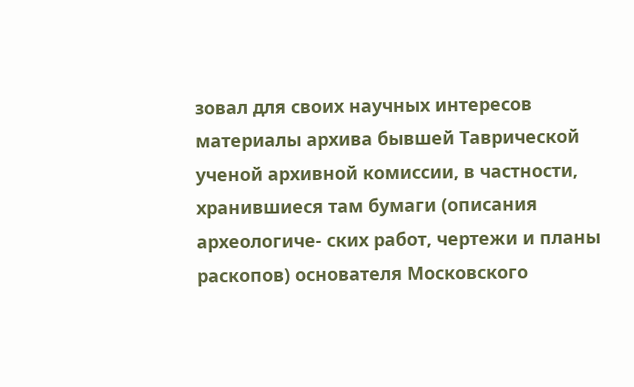зовал для своих научных интересов материалы архива бывшей Таврической ученой архивной комиссии, в частности, хранившиеся там бумаги (описания археологиче- ских работ, чертежи и планы раскопов) основателя Московского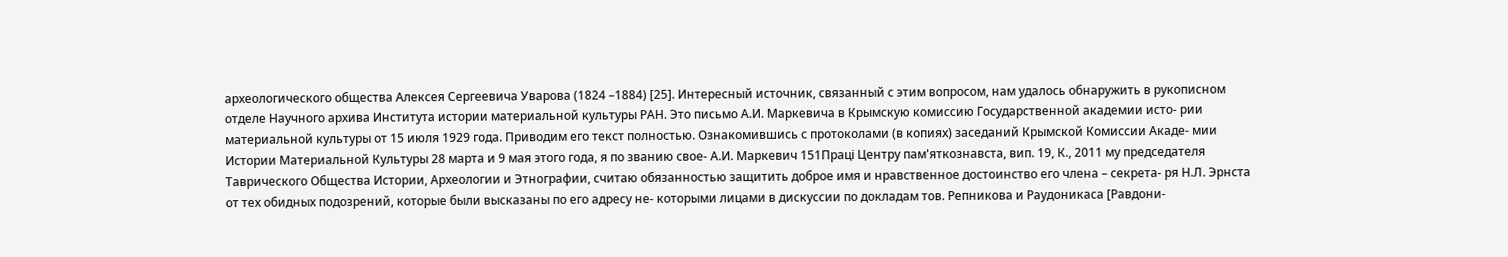археологического общества Алексея Сергеевича Уварова (1824 –1884) [25]. Интересный источник, связанный с этим вопросом, нам удалось обнаружить в рукописном отделе Научного архива Института истории материальной культуры РАН. Это письмо А.И. Маркевича в Крымскую комиссию Государственной академии исто- рии материальной культуры от 15 июля 1929 года. Приводим его текст полностью. Ознакомившись с протоколами (в копиях) заседаний Крымской Комиссии Акаде- мии Истории Материальной Культуры 28 марта и 9 мая этого года, я по званию свое- А.И. Маркевич 151Праці Центру пам'яткознавста, вип. 19, К., 2011 му председателя Таврического Общества Истории, Археологии и Этнографии, считаю обязанностью защитить доброе имя и нравственное достоинство его члена – секрета- ря Н.Л. Эрнста от тех обидных подозрений, которые были высказаны по его адресу не- которыми лицами в дискуссии по докладам тов. Репникова и Раудоникаса [Равдони-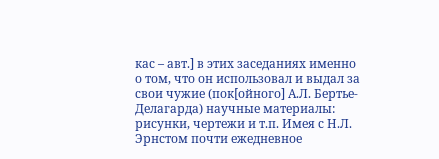кас – авт.] в этих заседаниях именно о том, что он использовал и выдал за свои чужие (пок[ойного] А.Л. Бертье-Делагарда) научные материалы: рисунки, чертежи и т.п. Имея с Н.Л. Эрнстом почти ежедневное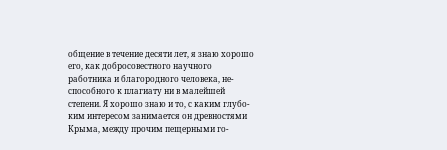общение в течение десяти лет, я знаю хорошо его, как добросовестного научного работника и благородного человека, не- способного к плагиату ни в малейшей степени. Я хорошо знаю и то, с каким глубо- ким интересом занимается он древностями Крыма, между прочим пещерными го-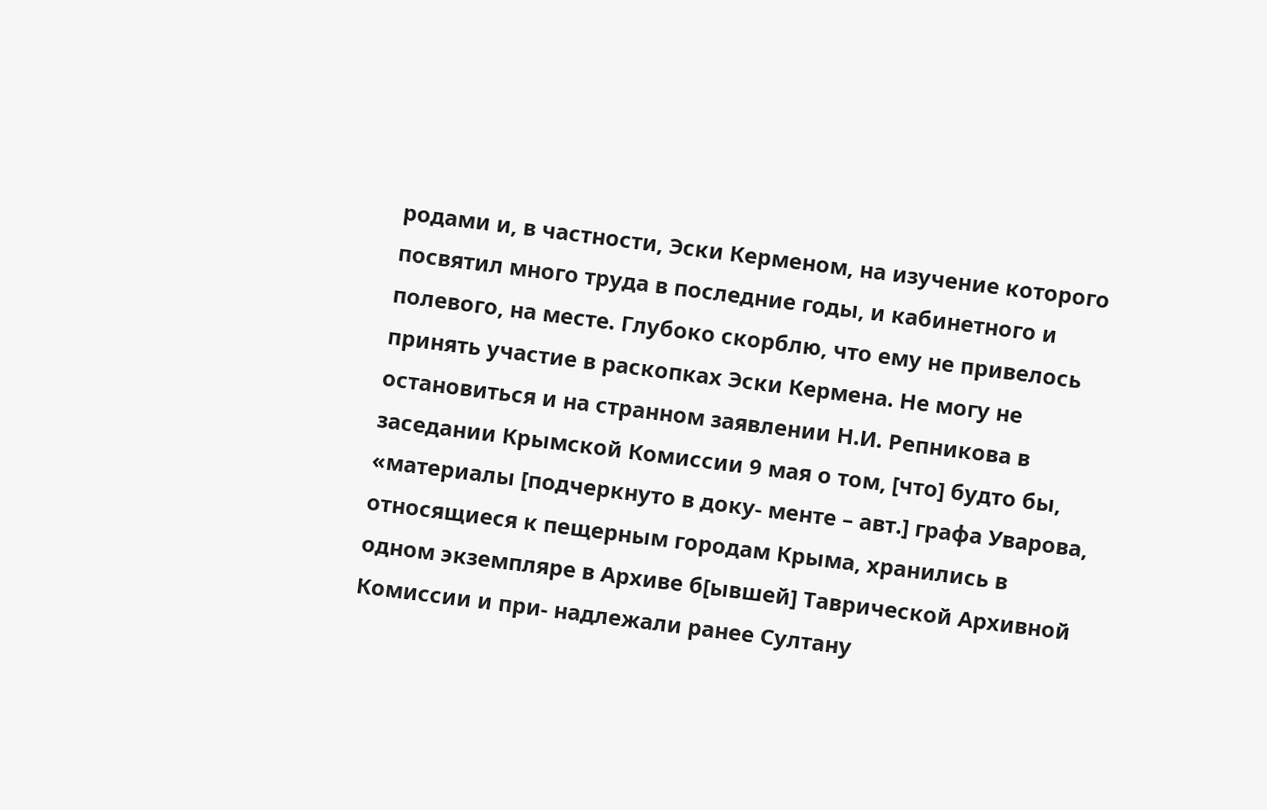родами и, в частности, Эски Керменом, на изучение которого посвятил много труда в последние годы, и кабинетного и полевого, на месте. Глубоко скорблю, что ему не привелось принять участие в раскопках Эски Кермена. Не могу не остановиться и на странном заявлении Н.И. Репникова в заседании Крымской Комиссии 9 мая о том, [что] будто бы, «материалы [подчеркнуто в доку- менте – авт.] графа Уварова, относящиеся к пещерным городам Крыма, хранились в одном экземпляре в Архиве б[ывшей] Таврической Архивной Комиссии и при- надлежали ранее Султану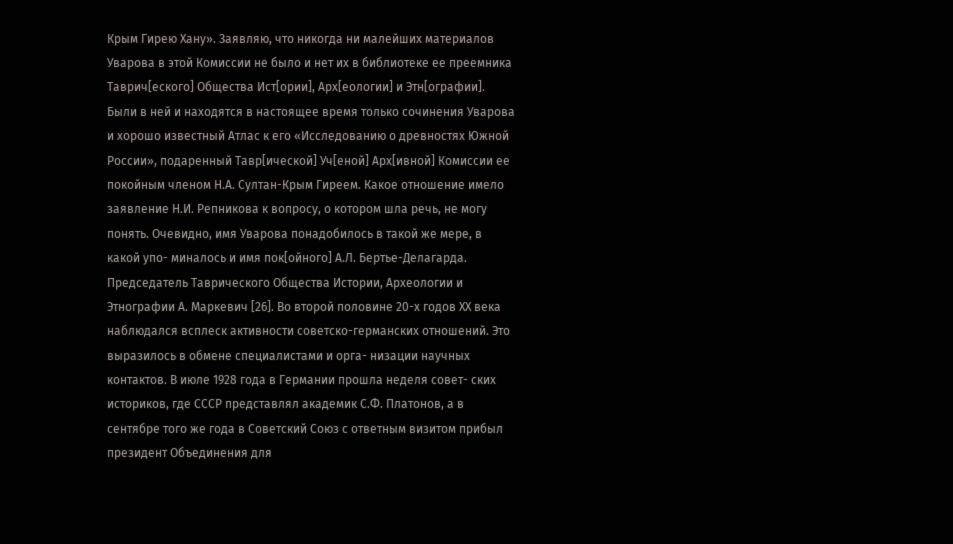Крым Гирею Хану». Заявляю, что никогда ни малейших материалов Уварова в этой Комиссии не было и нет их в библиотеке ее преемника Таврич[еского] Общества Ист[ории], Арх[еологии] и Этн[ографии]. Были в ней и находятся в настоящее время только сочинения Уварова и хорошо известный Атлас к его «Исследованию о древностях Южной России», подаренный Тавр[ической] Уч[еной] Арх[ивной] Комиссии ее покойным членом Н.А. Султан-Крым Гиреем. Какое отношение имело заявление Н.И. Репникова к вопросу, о котором шла речь, не могу понять. Очевидно, имя Уварова понадобилось в такой же мере, в какой упо- миналось и имя пок[ойного] А.Л. Бертье-Делагарда. Председатель Таврического Общества Истории, Археологии и Этнографии А. Маркевич [26]. Во второй половине 20-х годов ХХ века наблюдался всплеск активности советско-германских отношений. Это выразилось в обмене специалистами и орга- низации научных контактов. В июле 1928 года в Германии прошла неделя совет- ских историков, где СССР представлял академик С.Ф. Платонов, а в сентябре того же года в Советский Союз с ответным визитом прибыл президент Объединения для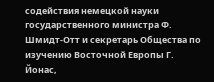содействия немецкой науки государственного министра Ф. Шмидт-Отт и секретарь Общества по изучению Восточной Европы Г. Йонас,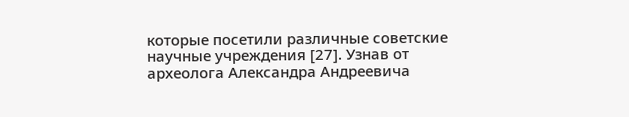которые посетили различные советские научные учреждения [27]. Узнав от археолога Александра Андреевича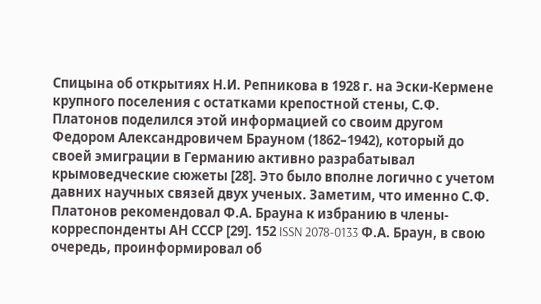Спицына об открытиях Н.И. Репникова в 1928 г. на Эски-Кермене крупного поселения с остатками крепостной стены, С.Ф. Платонов поделился этой информацией со своим другом Федором Александровичем Брауном (1862–1942), который до своей эмиграции в Германию активно разрабатывал крымоведческие сюжеты [28]. Это было вполне логично с учетом давних научных связей двух ученых. Заметим, что именно С.Ф. Платонов рекомендовал Ф.А. Брауна к избранию в члены-корреспонденты АН СССР [29]. 152 ISSN 2078-0133 Ф.А. Браун, в свою очередь, проинформировал об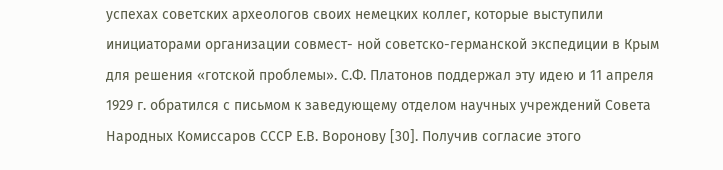успехах советских археологов своих немецких коллег, которые выступили инициаторами организации совмест- ной советско-германской экспедиции в Крым для решения «готской проблемы». С.Ф. Платонов поддержал эту идею и 11 апреля 1929 г. обратился с письмом к заведующему отделом научных учреждений Совета Народных Комиссаров СССР Е.В. Воронову [30]. Получив согласие этого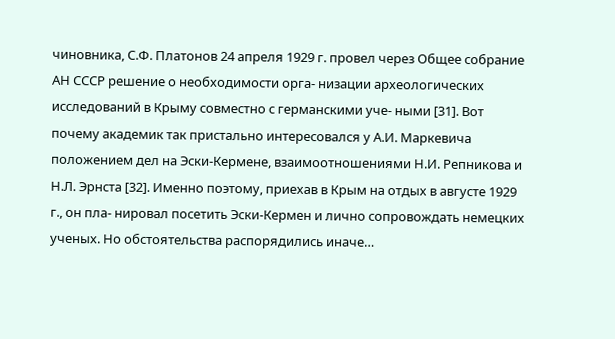чиновника, С.Ф. Платонов 24 апреля 1929 г. провел через Общее собрание АН СССР решение о необходимости орга- низации археологических исследований в Крыму совместно с германскими уче- ными [31]. Вот почему академик так пристально интересовался у А.И. Маркевича положением дел на Эски-Кермене, взаимоотношениями Н.И. Репникова и Н.Л. Эрнста [32]. Именно поэтому, приехав в Крым на отдых в августе 1929 г., он пла- нировал посетить Эски-Кермен и лично сопровождать немецких ученых. Но обстоятельства распорядились иначе…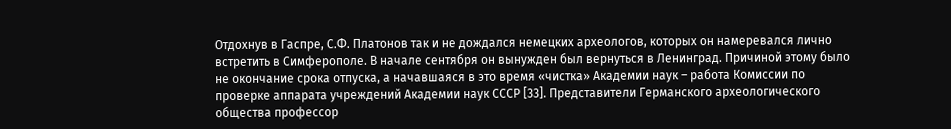Отдохнув в Гаспре, С.Ф. Платонов так и не дождался немецких археологов, которых он намеревался лично встретить в Симферополе. В начале сентября он вынужден был вернуться в Ленинград. Причиной этому было не окончание срока отпуска, а начавшаяся в это время «чистка» Академии наук – работа Комиссии по проверке аппарата учреждений Академии наук СССР [33]. Представители Германского археологического общества профессор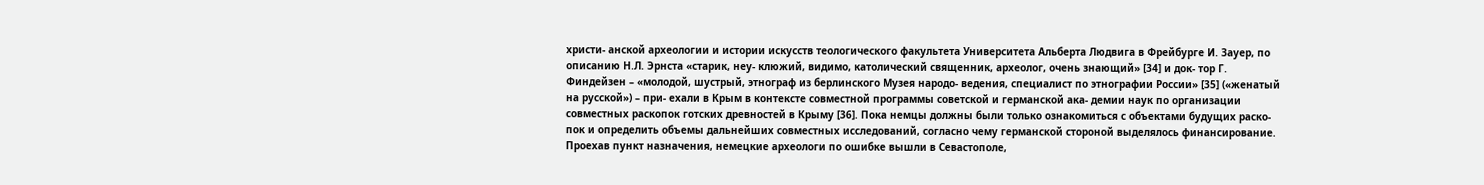христи- анской археологии и истории искусств теологического факультета Университета Альберта Людвига в Фрейбурге И. Зауер, по описанию Н.Л. Эрнста «старик, неу- клюжий, видимо, католический священник, археолог, очень знающий» [34] и док- тор Г. Финдейзен – «молодой, шустрый, этнограф из берлинского Музея народо- ведения, специалист по этнографии России» [35] («женатый на русской») – при- ехали в Крым в контексте совместной программы советской и германской ака- демии наук по организации совместных раскопок готских древностей в Крыму [36]. Пока немцы должны были только ознакомиться с объектами будущих раско- пок и определить объемы дальнейших совместных исследований, согласно чему германской стороной выделялось финансирование. Проехав пункт назначения, немецкие археологи по ошибке вышли в Севастополе,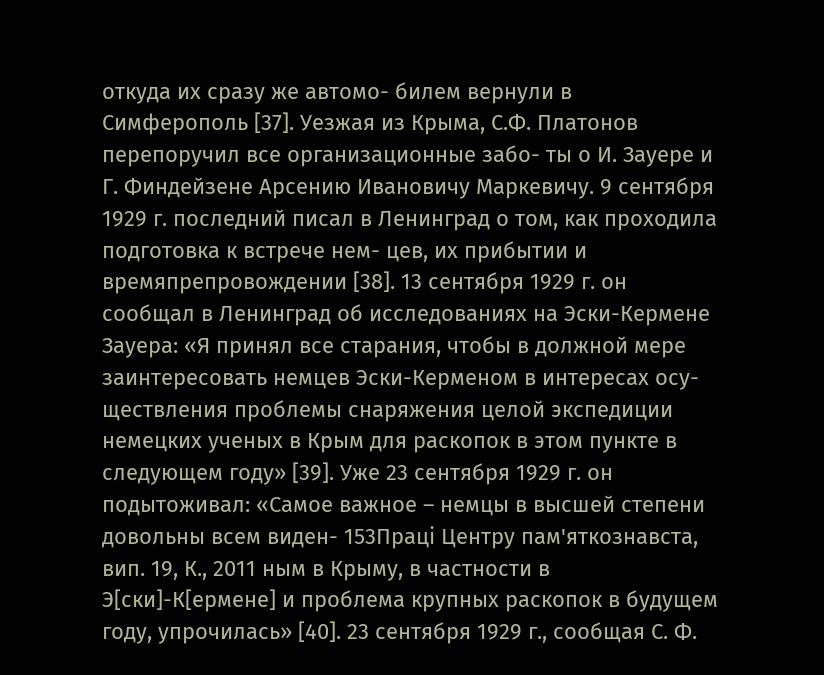откуда их сразу же автомо- билем вернули в Симферополь [37]. Уезжая из Крыма, С.Ф. Платонов перепоручил все организационные забо- ты о И. Зауере и Г. Финдейзене Арсению Ивановичу Маркевичу. 9 сентября 1929 г. последний писал в Ленинград о том, как проходила подготовка к встрече нем- цев, их прибытии и времяпрепровождении [38]. 13 сентября 1929 г. он сообщал в Ленинград об исследованиях на Эски-Кермене Зауера: «Я принял все старания, чтобы в должной мере заинтересовать немцев Эски-Керменом в интересах осу- ществления проблемы снаряжения целой экспедиции немецких ученых в Крым для раскопок в этом пункте в следующем году» [39]. Уже 23 сентября 1929 г. он подытоживал: «Самое важное – немцы в высшей степени довольны всем виден- 153Праці Центру пам'яткознавста, вип. 19, К., 2011 ным в Крыму, в частности в Э[ски]-К[ермене] и проблема крупных раскопок в будущем году, упрочилась» [40]. 23 сентября 1929 г., сообщая С. Ф.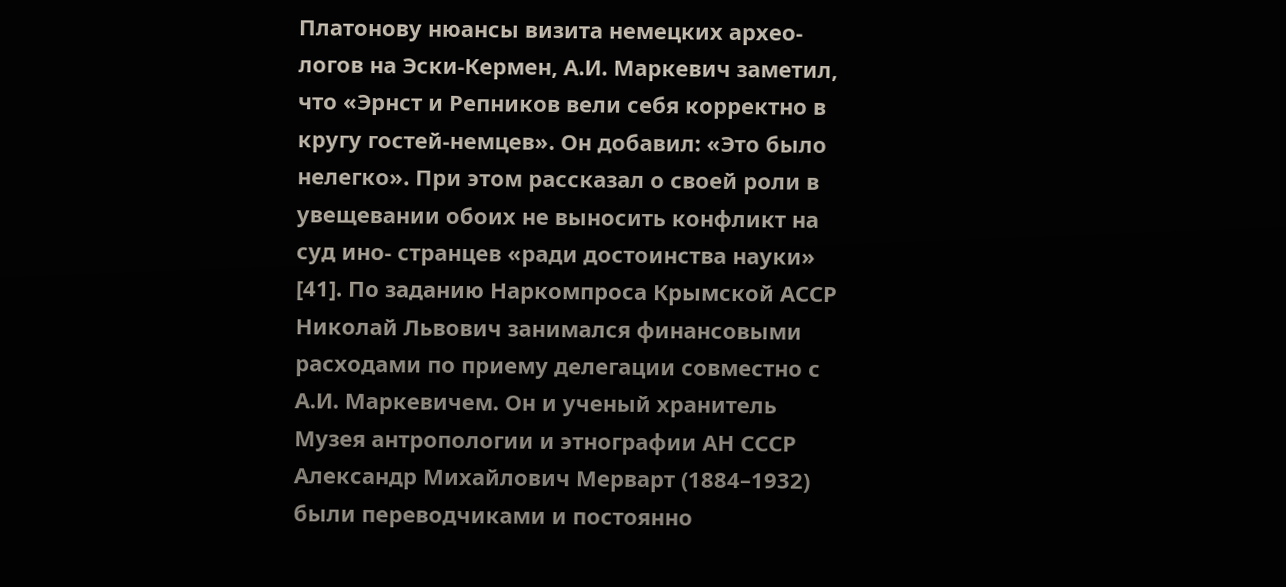Платонову нюансы визита немецких архео- логов на Эски-Кермен, А.И. Маркевич заметил, что «Эрнст и Репников вели себя корректно в кругу гостей-немцев». Он добавил: «Это было нелегко». При этом рассказал о своей роли в увещевании обоих не выносить конфликт на суд ино- странцев «ради достоинства науки» [41]. По заданию Наркомпроса Крымской АССР Николай Львович занимался финансовыми расходами по приему делегации совместно с А.И. Маркевичем. Он и ученый хранитель Музея антропологии и этнографии АН СССР Александр Михайлович Мерварт (1884–1932) были переводчиками и постоянно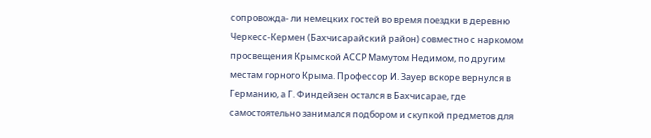сопровожда- ли немецких гостей во время поездки в деревню Черкесс-Кермен (Бахчисарайский район) совместно с наркомом просвещения Крымской АССР Мамутом Недимом, по другим местам горного Крыма. Профессор И. Зауер вскоре вернулся в Германию, а Г. Финдейзен остался в Бахчисарае, где самостоятельно занимался подбором и скупкой предметов для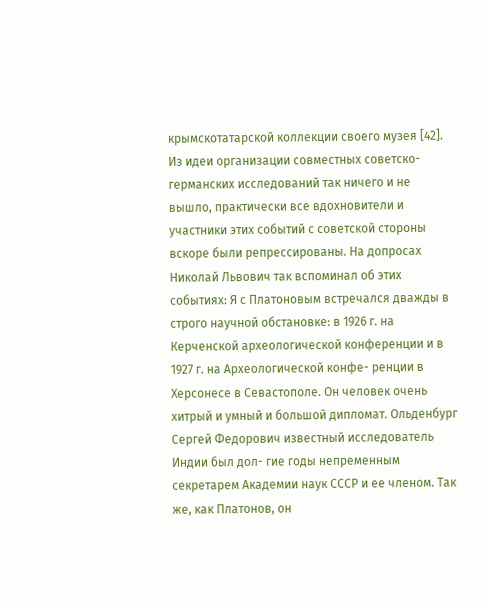крымскотатарской коллекции своего музея [42]. Из идеи организации совместных советско-германских исследований так ничего и не вышло, практически все вдохновители и участники этих событий с советской стороны вскоре были репрессированы. На допросах Николай Львович так вспоминал об этих событиях: Я с Платоновым встречался дважды в строго научной обстановке: в 1926 г. на Керченской археологической конференции и в 1927 г. на Археологической конфе- ренции в Херсонесе в Севастополе. Он человек очень хитрый и умный и большой дипломат. Ольденбург Сергей Федорович известный исследователь Индии был дол- гие годы непременным секретарем Академии наук СССР и ее членом. Так же, как Платонов, он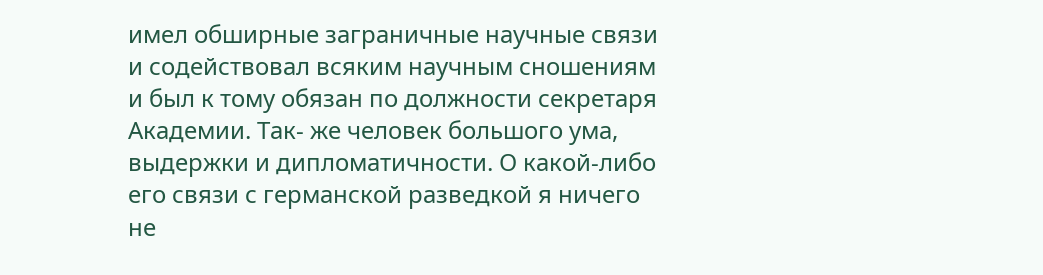имел обширные заграничные научные связи и содействовал всяким научным сношениям и был к тому обязан по должности секретаря Академии. Так- же человек большого ума, выдержки и дипломатичности. О какой-либо его связи с германской разведкой я ничего не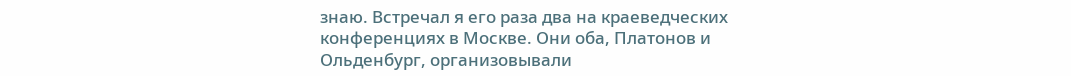знаю. Встречал я его раза два на краеведческих конференциях в Москве. Они оба, Платонов и Ольденбург, организовывали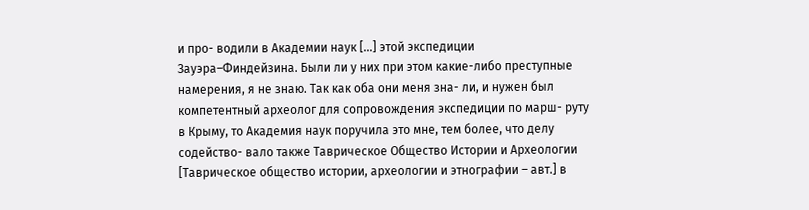и про- водили в Академии наук […] этой экспедиции Зауэра–Финдейзина. Были ли у них при этом какие-либо преступные намерения, я не знаю. Так как оба они меня зна- ли, и нужен был компетентный археолог для сопровождения экспедиции по марш- руту в Крыму, то Академия наук поручила это мне, тем более, что делу содейство- вало также Таврическое Общество Истории и Археологии [Таврическое общество истории, археологии и этнографии – авт.] в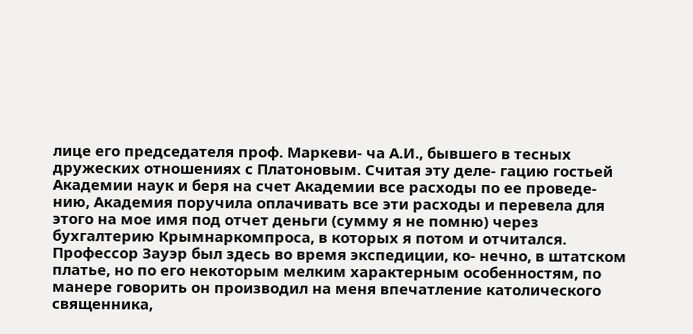лице его председателя проф. Маркеви- ча А.И., бывшего в тесных дружеских отношениях с Платоновым. Считая эту деле- гацию гостьей Академии наук и беря на счет Академии все расходы по ее проведе- нию, Академия поручила оплачивать все эти расходы и перевела для этого на мое имя под отчет деньги (сумму я не помню) через бухгалтерию Крымнаркомпроса, в которых я потом и отчитался. Профессор Зауэр был здесь во время экспедиции, ко- нечно, в штатском платье, но по его некоторым мелким характерным особенностям, по манере говорить он производил на меня впечатление католического священника,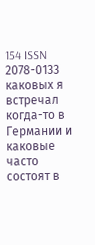154 ISSN 2078-0133 каковых я встречал когда-то в Германии и каковые часто состоят в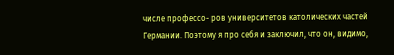числе профессо- ров университетов католических частей Германии. Поэтому я про себя и заключил, что он, видимо,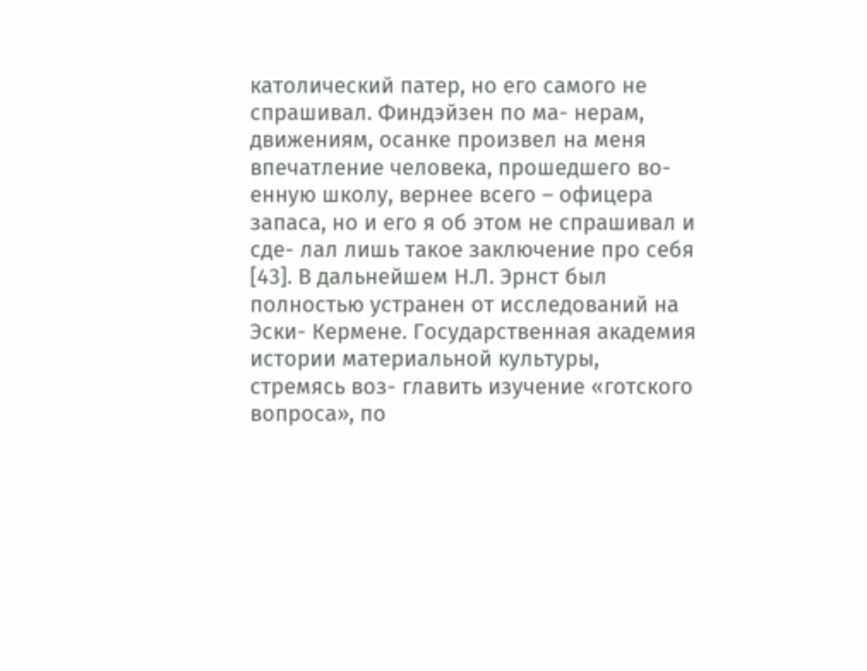католический патер, но его самого не спрашивал. Финдэйзен по ма- нерам, движениям, осанке произвел на меня впечатление человека, прошедшего во- енную школу, вернее всего – офицера запаса, но и его я об этом не спрашивал и сде- лал лишь такое заключение про себя [43]. В дальнейшем Н.Л. Эрнст был полностью устранен от исследований на Эски- Кермене. Государственная академия истории материальной культуры, стремясь воз- главить изучение «готского вопроса», по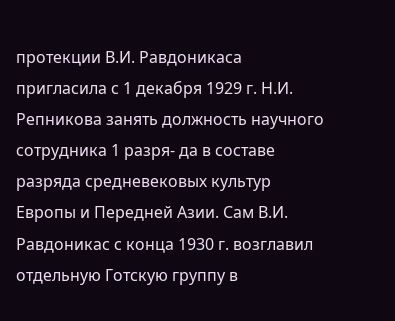протекции В.И. Равдоникаса пригласила с 1 декабря 1929 г. Н.И. Репникова занять должность научного сотрудника 1 разря- да в составе разряда средневековых культур Европы и Передней Азии. Сам В.И. Равдоникас с конца 1930 г. возглавил отдельную Готскую группу в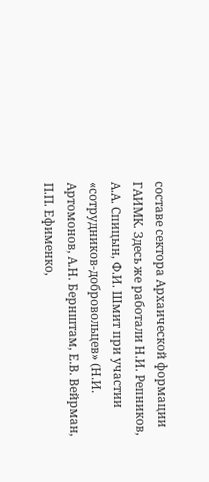составе сектора Архаической формации ГАИМК. Здесь же работали Н.И. Репников, А.А. Спицын, Ф.И. Шмит при участии «сотрудников-добровольцев» (Н.И. Артомонов, А.Н. Бернштам, Е.В. Вейрман, П.П. Ефименко,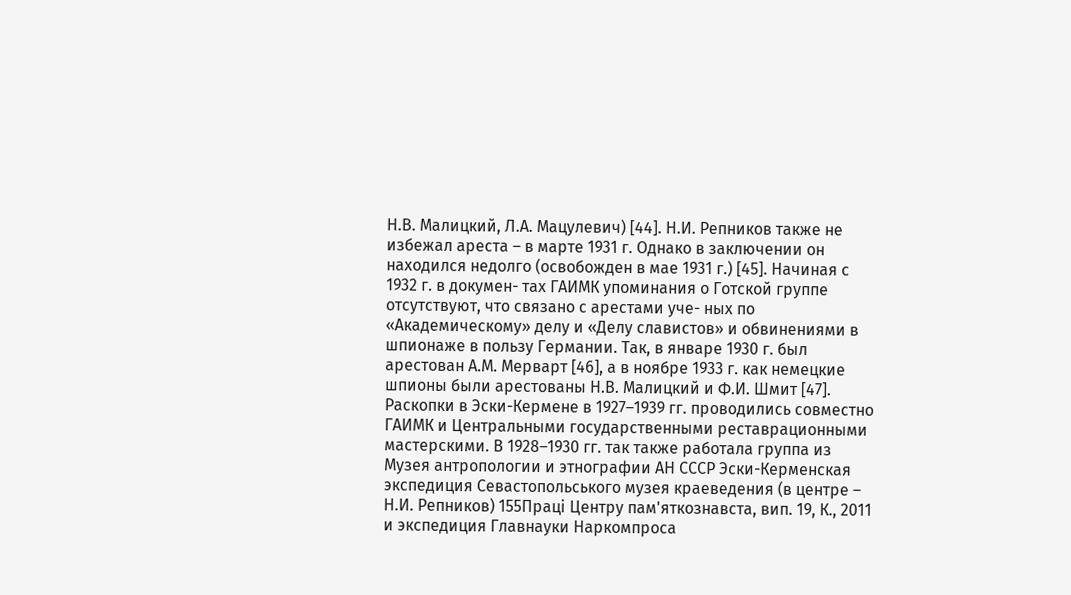Н.В. Малицкий, Л.А. Мацулевич) [44]. Н.И. Репников также не избежал ареста – в марте 1931 г. Однако в заключении он находился недолго (освобожден в мае 1931 г.) [45]. Начиная с 1932 г. в докумен- тах ГАИМК упоминания о Готской группе отсутствуют, что связано с арестами уче- ных по «Академическому» делу и «Делу славистов» и обвинениями в шпионаже в пользу Германии. Так, в январе 1930 г. был арестован А.М. Мерварт [46], а в ноябре 1933 г. как немецкие шпионы были арестованы Н.В. Малицкий и Ф.И. Шмит [47]. Раскопки в Эски-Кермене в 1927–1939 гг. проводились совместно ГАИМК и Центральными государственными реставрационными мастерскими. В 1928–1930 гг. так также работала группа из Музея антропологии и этнографии АН СССР Эски-Керменская экспедиция Севастопольського музея краеведения (в центре – Н.И. Репников) 155Праці Центру пам'яткознавста, вип. 19, К., 2011 и экспедиция Главнауки Наркомпроса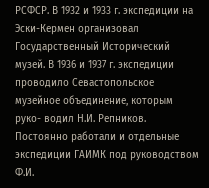РСФСР. В 1932 и 1933 г. экспедиции на Эски-Кермен организовал Государственный Исторический музей. В 1936 и 1937 г. экспедиции проводило Севастопольское музейное объединение, которым руко- водил Н.И. Репников. Постоянно работали и отдельные экспедиции ГАИМК под руководством Ф.И.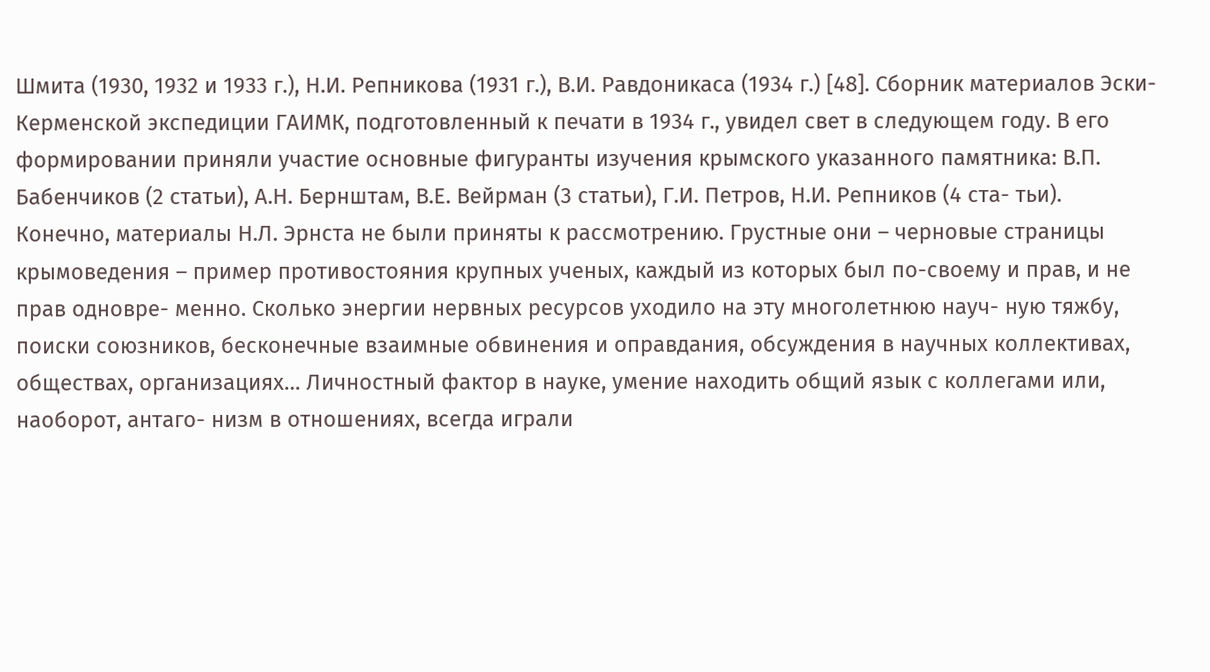Шмита (1930, 1932 и 1933 г.), Н.И. Репникова (1931 г.), В.И. Равдоникаса (1934 г.) [48]. Сборник материалов Эски-Керменской экспедиции ГАИМК, подготовленный к печати в 1934 г., увидел свет в следующем году. В его формировании приняли участие основные фигуранты изучения крымского указанного памятника: В.П. Бабенчиков (2 статьи), А.Н. Бернштам, В.Е. Вейрман (3 статьи), Г.И. Петров, Н.И. Репников (4 ста- тьи). Конечно, материалы Н.Л. Эрнста не были приняты к рассмотрению. Грустные они – черновые страницы крымоведения – пример противостояния крупных ученых, каждый из которых был по-своему и прав, и не прав одновре- менно. Сколько энергии нервных ресурсов уходило на эту многолетнюю науч- ную тяжбу, поиски союзников, бесконечные взаимные обвинения и оправдания, обсуждения в научных коллективах, обществах, организациях… Личностный фактор в науке, умение находить общий язык с коллегами или, наоборот, антаго- низм в отношениях, всегда играли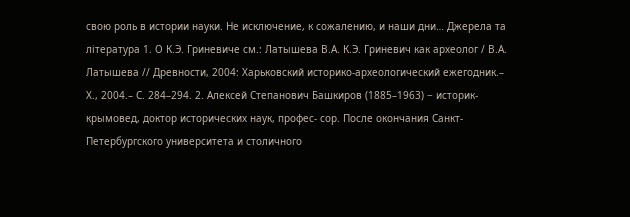свою роль в истории науки. Не исключение, к сожалению, и наши дни… Джерела та література 1. О К.Э. Гриневиче см.: Латышева В.А. К.Э. Гриневич как археолог / В.А. Латышева // Древности, 2004: Харьковский историко-археологический ежегодник.– Х., 2004.– С. 284–294. 2. Алексей Степанович Башкиров (1885–1963) − историк-крымовед, доктор исторических наук, профес- сор. После окончания Санкт-Петербургского университета и столичного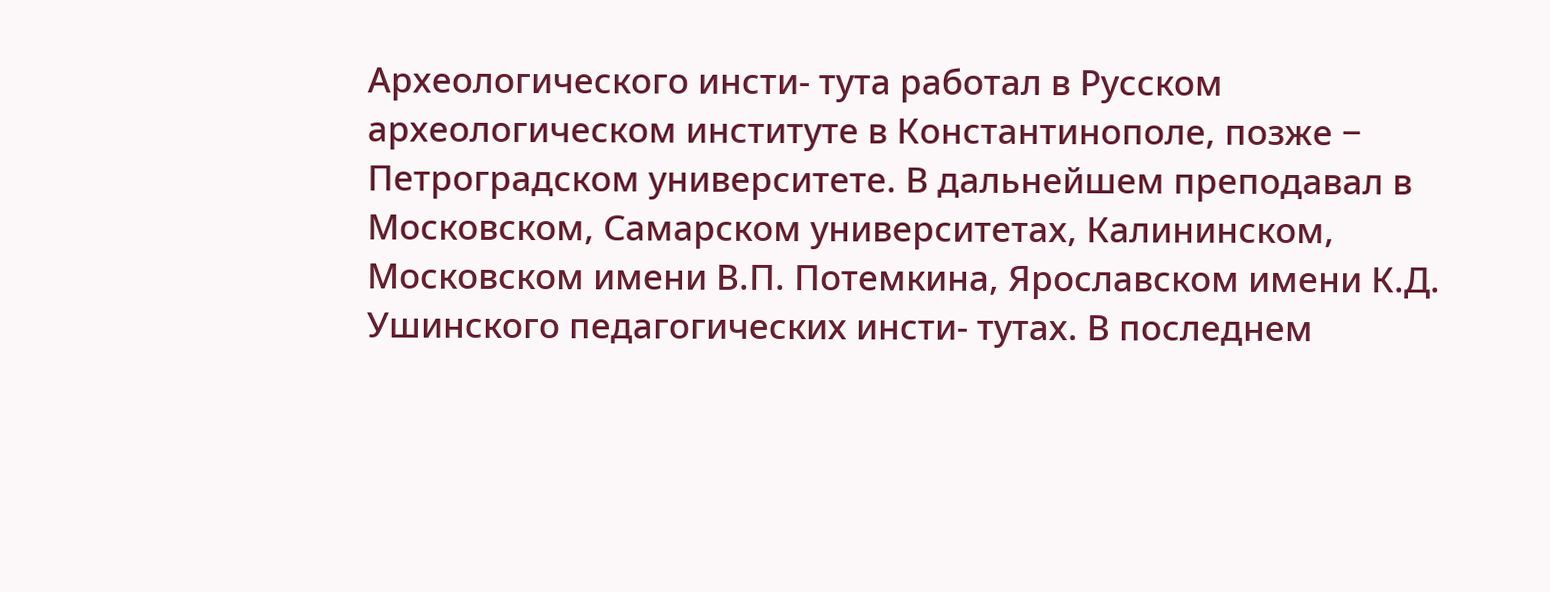Археологического инсти- тута работал в Русском археологическом институте в Константинополе, позже − Петроградском университете. В дальнейшем преподавал в Московском, Самарском университетах, Калининском, Московском имени В.П. Потемкина, Ярославском имени К.Д. Ушинского педагогических инсти- тутах. В последнем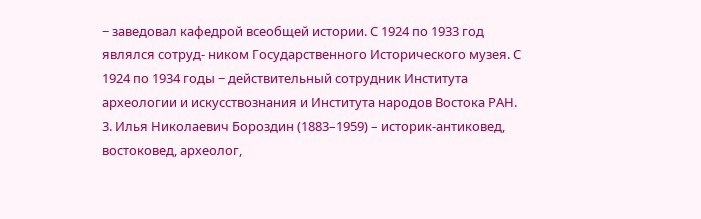− заведовал кафедрой всеобщей истории. С 1924 по 1933 год являлся сотруд- ником Государственного Исторического музея. С 1924 по 1934 годы − действительный сотрудник Института археологии и искусствознания и Института народов Востока РАН. 3. Илья Николаевич Бороздин (1883–1959) – историк-антиковед, востоковед, археолог,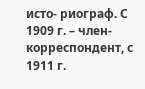исто- риограф. С 1909 г. – член-корреспондент, с 1911 г.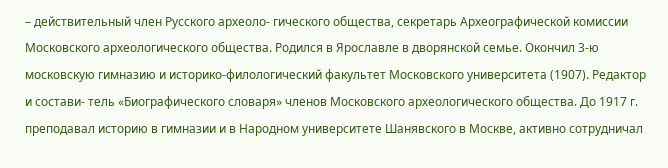– действительный член Русского археоло- гического общества, секретарь Археографической комиссии Московского археологического общества. Родился в Ярославле в дворянской семье. Окончил 3-ю московскую гимназию и историко-филологический факультет Московского университета (1907). Редактор и состави- тель «Биографического словаря» членов Московского археологического общества. До 1917 г. преподавал историю в гимназии и в Народном университете Шанявского в Москве, активно сотрудничал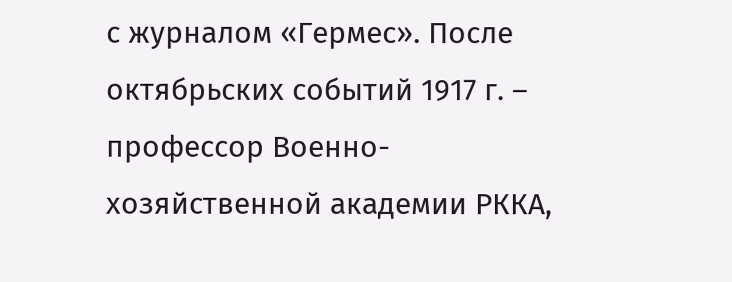с журналом «Гермес». После октябрьских событий 1917 г. – профессор Военно- хозяйственной академии РККА,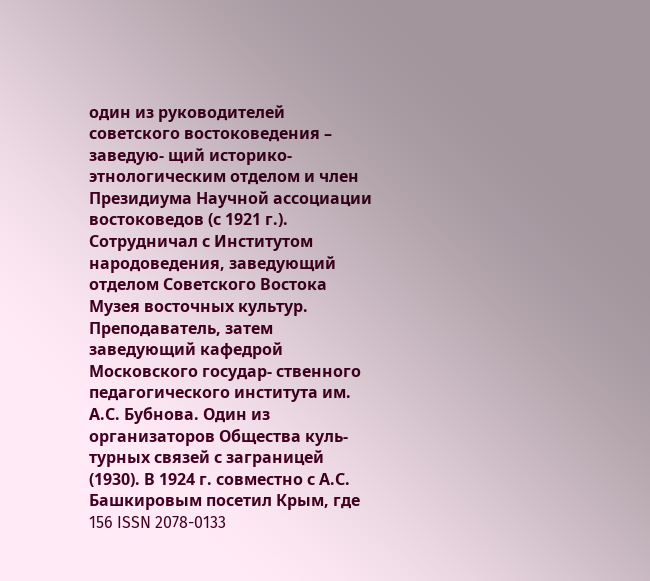один из руководителей советского востоковедения – заведую- щий историко-этнологическим отделом и член Президиума Научной ассоциации востоковедов (с 1921 г.). Сотрудничал с Институтом народоведения, заведующий отделом Советского Востока Музея восточных культур. Преподаватель, затем заведующий кафедрой Московского государ- ственного педагогического института им. А.С. Бубнова. Один из организаторов Общества куль- турных связей с заграницей (1930). В 1924 г. совместно с А.С. Башкировым посетил Крым, где 156 ISSN 2078-0133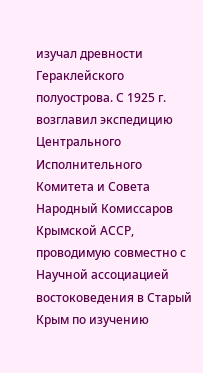изучал древности Гераклейского полуострова. С 1925 г. возглавил экспедицию Центрального Исполнительного Комитета и Совета Народный Комиссаров Крымской АССР, проводимую совместно с Научной ассоциацией востоковедения в Старый Крым по изучению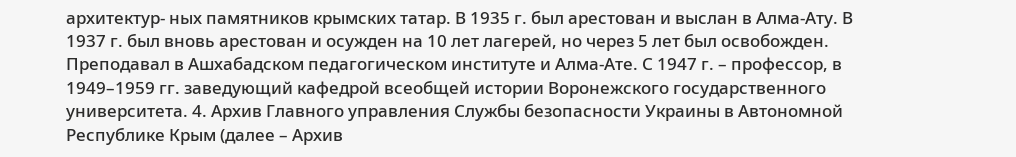архитектур- ных памятников крымских татар. В 1935 г. был арестован и выслан в Алма-Ату. В 1937 г. был вновь арестован и осужден на 10 лет лагерей, но через 5 лет был освобожден. Преподавал в Ашхабадском педагогическом институте и Алма-Ате. С 1947 г. – профессор, в 1949–1959 гг. заведующий кафедрой всеобщей истории Воронежского государственного университета. 4. Архив Главного управления Службы безопасности Украины в Автономной Республике Крым (далее – Архив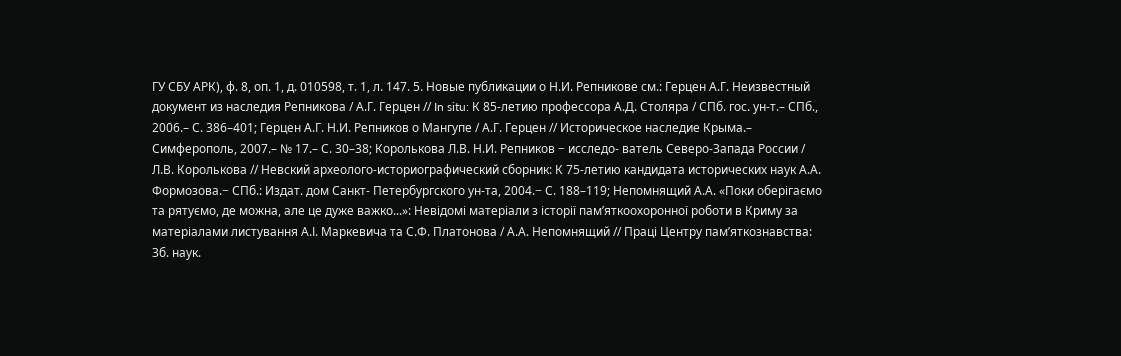ГУ СБУ АРК), ф. 8, оп. 1, д. 010598, т. 1, л. 147. 5. Новые публикации о Н.И. Репникове см.: Герцен А.Г. Неизвестный документ из наследия Репникова / А.Г. Герцен // In situ: К 85-летию профессора А.Д. Столяра / СПб. гос. ун-т.– СПб., 2006.– С. 386–401; Герцен А.Г. Н.И. Репников о Мангупе / А.Г. Герцен // Историческое наследие Крыма.– Симферополь, 2007.– № 17.– С. 30–38; Королькова Л.В. Н.И. Репников − исследо- ватель Северо-Запада России / Л.В. Королькова // Невский археолого-историографический сборник: К 75-летию кандидата исторических наук А.А. Формозова.− СПб.: Издат. дом Санкт- Петербургского ун-та, 2004.− С. 188–119; Непомнящий А.А. «Поки оберігаємо та рятуємо, де можна, але це дуже важко...»: Невідомі матеріали з історії пам’яткоохоронної роботи в Криму за матеріалами листування А.І. Маркевича та С.Ф. Платонова / А.А. Непомнящий // Праці Центру пам’яткознавства: Зб. наук.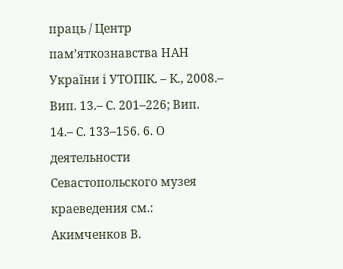праць / Центр пам’яткознавства НАН України і УТОПІК. – К., 2008.– Вип. 13.– С. 201–226; Вип. 14.– С. 133–156. 6. О деятельности Севастопольского музея краеведения см.: Акимченков В.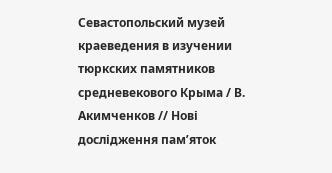Севастопольский музей краеведения в изучении тюркских памятников средневекового Крыма / В. Акимченков // Нові дослідження пам’яток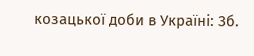козацької доби в Україні: Зб.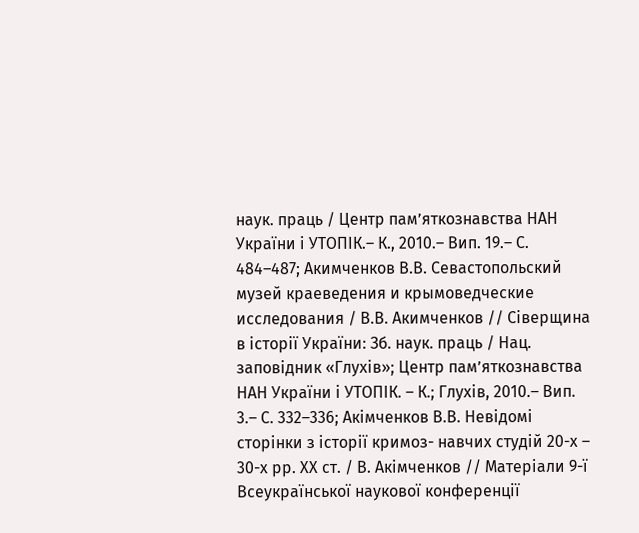наук. праць / Центр пам’яткознавства НАН України і УТОПІК.– К., 2010.– Вип. 19.– С. 484–487; Акимченков В.В. Севастопольский музей краеведения и крымоведческие исследования / В.В. Акимченков // Сіверщина в історії України: Зб. наук. праць / Нац. заповідник «Глухів»; Центр пам’яткознавства НАН України і УТОПІК. – К.; Глухів, 2010.– Вип. 3.– С. 332–336; Акімченков В.В. Невідомі сторінки з історії кримоз- навчих студій 20-х – 30-х рр. ХХ ст. / В. Акімченков // Матеріали 9-ї Всеукраїнської наукової конференції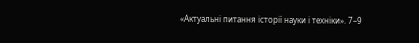«Актуальні питання історії науки і техніки». 7–9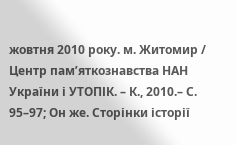жовтня 2010 року. м. Житомир / Центр пам’яткознавства НАН України і УТОПІК. – К., 2010.– С. 95–97; Он же. Сторінки історії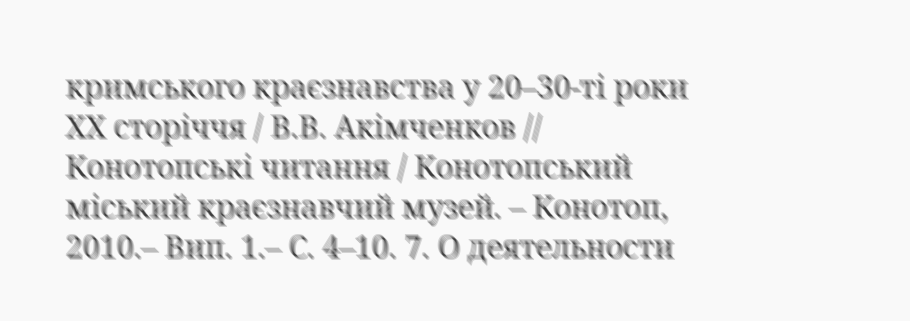кримського краєзнавства у 20–30-ті роки ХХ сторіччя / В.В. Акімченков // Конотопські читання / Конотопський міський краєзнавчий музей. – Конотоп, 2010.– Вип. 1.– С. 4–10. 7. О деятельности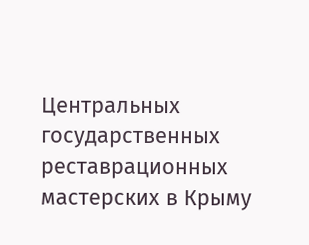Центральных государственных реставрационных мастерских в Крыму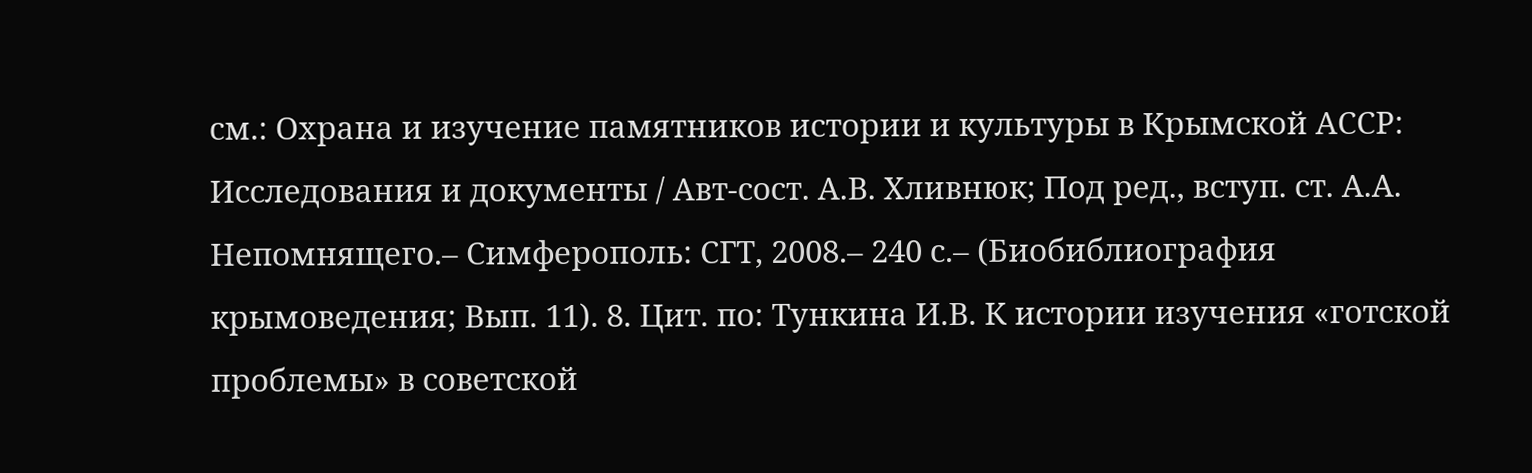см.: Охрана и изучение памятников истории и культуры в Крымской АССР: Исследования и документы / Авт-сост. А.В. Хливнюк; Под ред., вступ. ст. А.А. Непомнящего.– Симферополь: СГТ, 2008.– 240 с.– (Биобиблиография крымоведения; Вып. 11). 8. Цит. по: Тункина И.В. К истории изучения «готской проблемы» в советской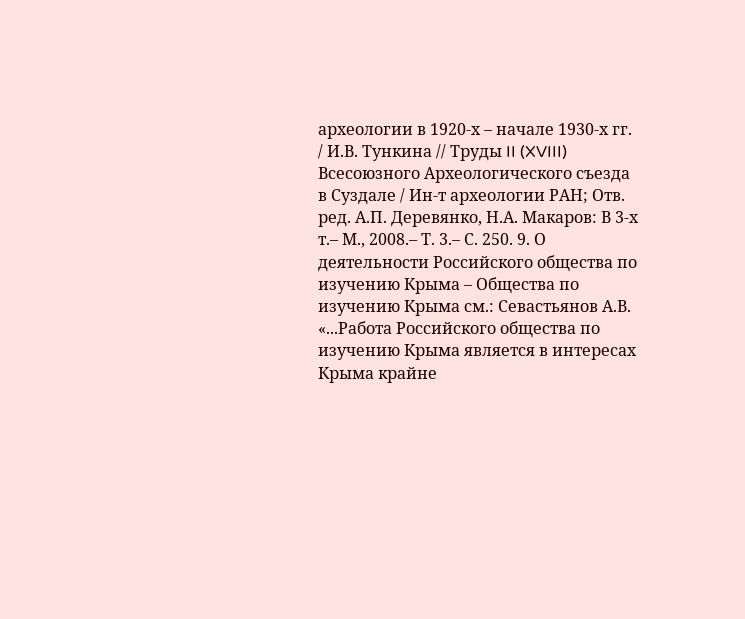археологии в 1920-х – начале 1930-х гг. / И.В. Тункина // Труды II (XVIII) Всесоюзного Археологического съезда в Суздале / Ин-т археологии РАН; Отв. ред. А.П. Деревянко, Н.А. Макаров: В 3-х т.– М., 2008.– Т. 3.– С. 250. 9. О деятельности Российского общества по изучению Крыма – Общества по изучению Крыма см.: Севастьянов А.В. «...Работа Российского общества по изучению Крыма является в интересах Крыма крайне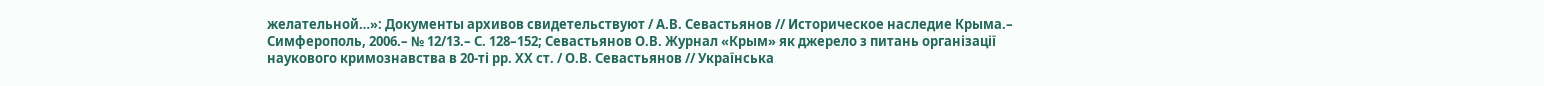желательной…»: Документы архивов свидетельствуют / А.В. Севастьянов // Историческое наследие Крыма.– Симферополь, 2006.– № 12/13.– С. 128–152; Севастьянов О.В. Журнал «Крым» як джерело з питань організації наукового кримознавства в 20-ті рр. ХХ ст. / О.В. Севастьянов // Українська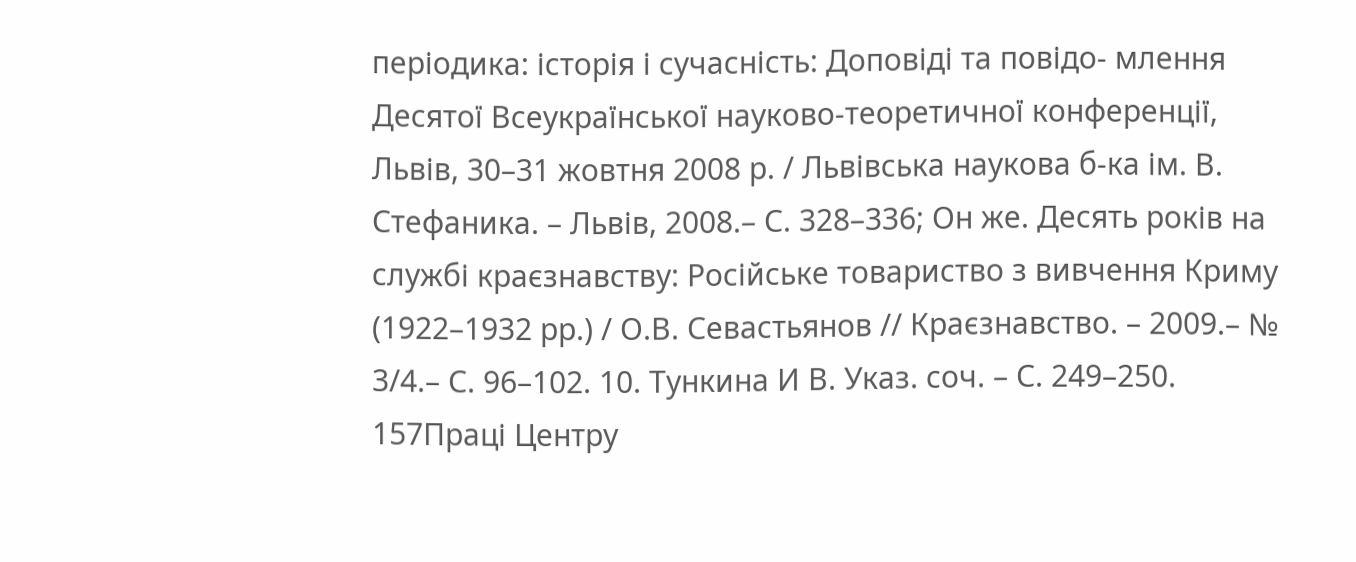періодика: історія і сучасність: Доповіді та повідо- млення Десятої Всеукраїнської науково-теоретичної конференції, Львів, 30–31 жовтня 2008 р. / Львівська наукова б-ка ім. В. Стефаника. – Львів, 2008.– С. 328–336; Он же. Десять років на службі краєзнавству: Російське товариство з вивчення Криму (1922–1932 рр.) / О.В. Севастьянов // Краєзнавство. – 2009.– № 3/4.– С. 96–102. 10. Тункина И В. Указ. соч. – С. 249–250. 157Праці Центру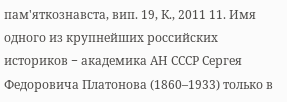пам'яткознавста, вип. 19, К., 2011 11. Имя одного из крупнейших российских историков − академика АН СССР Сергея Федоровича Платонова (1860–1933) только в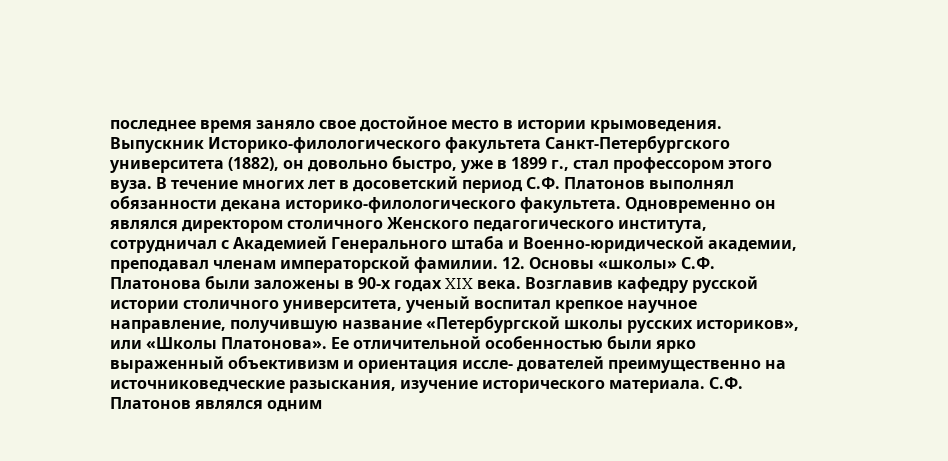последнее время заняло свое достойное место в истории крымоведения. Выпускник Историко-филологического факультета Санкт-Петербургского университета (1882), он довольно быстро, уже в 1899 г., стал профессором этого вуза. В течение многих лет в досоветский период С.Ф. Платонов выполнял обязанности декана историко-филологического факультета. Одновременно он являлся директором столичного Женского педагогического института, сотрудничал с Академией Генерального штаба и Военно-юридической академии, преподавал членам императорской фамилии. 12. Основы «школы» С.Ф. Платонова были заложены в 90-х годах XIX века. Возглавив кафедру русской истории столичного университета, ученый воспитал крепкое научное направление, получившую название «Петербургской школы русских историков», или «Школы Платонова». Ее отличительной особенностью были ярко выраженный объективизм и ориентация иссле- дователей преимущественно на источниковедческие разыскания, изучение исторического материала. С.Ф. Платонов являлся одним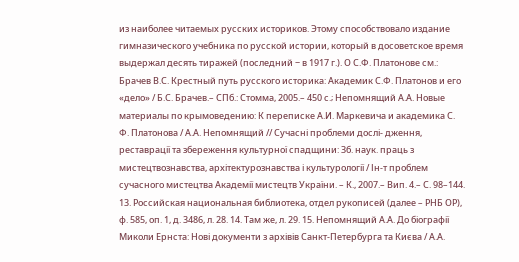из наиболее читаемых русских историков. Этому способствовало издание гимназического учебника по русской истории, который в досоветское время выдержал десять тиражей (последний − в 1917 г.). О С.Ф. Платонове см.: Брачев В.С. Крестный путь русского историка: Академик С.Ф. Платонов и его «дело» / Б.С. Брачев.– СПб.: Стомма, 2005.– 450 с.; Непомнящий А.А. Новые материалы по крымоведению: К переписке А.И. Маркевича и академика С. Ф. Платонова / А.А. Непомнящий // Сучасні проблеми дослі- дження, реставрації та збереження культурної спадщини: Зб. наук. праць з мистецтвознавства, архітектурознавства і культурології / Ін-т проблем сучасного мистецтва Академії мистецтв України. – К., 2007.– Вип. 4.– С. 98–144. 13. Российская национальная библиотека, отдел рукописей (далее – РНБ ОР), ф. 585, оп. 1, д. 3486, л. 28. 14. Там же, л. 29. 15. Непомнящий А.А. До біографії Миколи Ернста: Нові документи з архівів Санкт-Петербурга та Києва / А.А.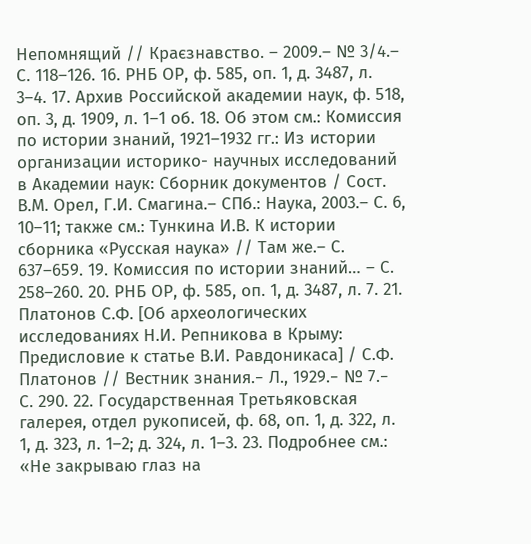Непомнящий // Краєзнавство. – 2009.– № 3/4.– С. 118–126. 16. РНБ ОР, ф. 585, оп. 1, д. 3487, л. 3–4. 17. Архив Российской академии наук, ф. 518, оп. 3, д. 1909, л. 1–1 об. 18. Об этом см.: Комиссия по истории знаний, 1921–1932 гг.: Из истории организации историко- научных исследований в Академии наук: Сборник документов / Сост. В.М. Орел, Г.И. Смагина.– СПб.: Наука, 2003.– С. 6, 10–11; также см.: Тункина И.В. К истории сборника «Русская наука» // Там же.– С. 637–659. 19. Комиссия по истории знаний… – С. 258–260. 20. РНБ ОР, ф. 585, оп. 1, д. 3487, л. 7. 21. Платонов С.Ф. [Об археологических исследованиях Н.И. Репникова в Крыму: Предисловие к статье В.И. Равдоникаса] / С.Ф. Платонов // Вестник знания.− Л., 1929.− № 7.− С. 290. 22. Государственная Третьяковская галерея, отдел рукописей, ф. 68, оп. 1, д. 322, л. 1, д. 323, л. 1–2; д. 324, л. 1–3. 23. Подробнее см.: «Не закрываю глаз на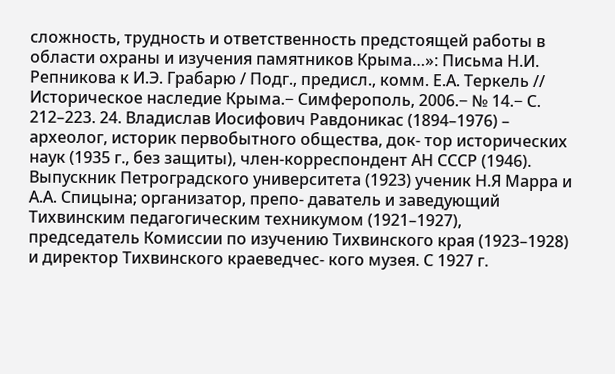сложность, трудность и ответственность предстоящей работы в области охраны и изучения памятников Крыма…»: Письма Н.И. Репникова к И.Э. Грабарю / Подг., предисл., комм. Е.А. Теркель // Историческое наследие Крыма.− Симферополь, 2006.− № 14.− С. 212–223. 24. Владислав Иосифович Равдоникас (1894–1976) – археолог, историк первобытного общества, док- тор исторических наук (1935 г., без защиты), член-корреспондент АН СССР (1946). Выпускник Петроградского университета (1923) ученик Н.Я Марра и А.А. Спицына; организатор, препо- даватель и заведующий Тихвинским педагогическим техникумом (1921–1927), председатель Комиссии по изучению Тихвинского края (1923–1928) и директор Тихвинского краеведчес- кого музея. С 1927 г.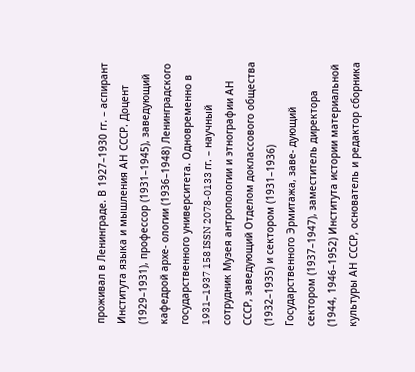проживал в Ленинграде. В 1927–1930 гг. – аспирант Института языка и мышления АН СССР. Доцент (1929–1931), профессор (1931–1945), заведующий кафедрой архе- ологии (1936–1948) Ленинградского государственного университета. Одновременно в 1931–1937 158 ISSN 2078-0133 гг. – научный сотрудник Музея антропологии и этнографии АН СССР, заведующий Отделом доклассового общества (1932–1935) и сектором (1931–1936) Государственного Эрмитажа, заве- дующий сектором (1937–1947), заместитель директора (1944, 1946–1952) Института истории материальной культуры АН СССР, основатель и редактор сборника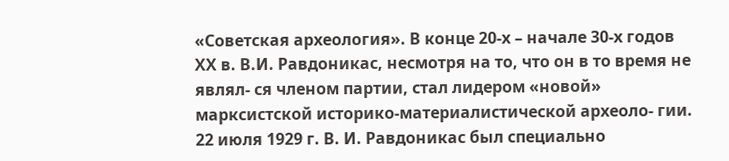«Советская археология». В конце 20-х – начале 30-х годов ХХ в. В.И. Равдоникас, несмотря на то, что он в то время не являл- ся членом партии, стал лидером «новой» марксистской историко-материалистической археоло- гии. 22 июля 1929 г. В. И. Равдоникас был специально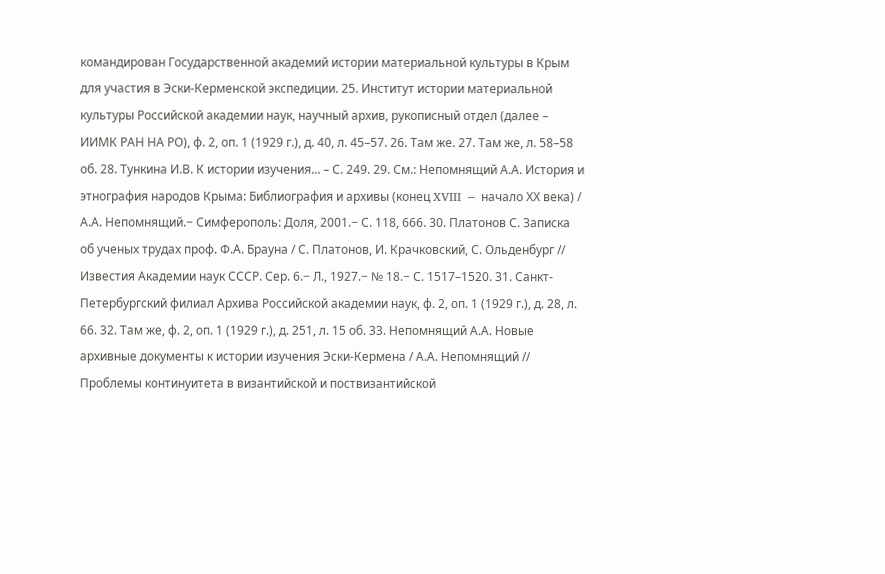командирован Государственной академий истории материальной культуры в Крым для участия в Эски-Керменской экспедиции. 25. Институт истории материальной культуры Российской академии наук, научный архив, рукописный отдел (далее – ИИМК РАН НА РО), ф. 2, оп. 1 (1929 г.), д. 40, л. 45–57. 26. Там же. 27. Там же, л. 58–58 об. 28. Тункина И.В. К истории изучения… – С. 249. 29. См.: Непомнящий А.А. История и этнография народов Крыма: Библиография и архивы (конец XVIII − начало ХХ века) / А.А. Непомнящий.− Симферополь: Доля, 2001.− С. 118, 666. 30. Платонов С. Записка об ученых трудах проф. Ф.А. Брауна / С. Платонов, И. Крачковский, С. Ольденбург // Известия Академии наук СССР. Сер. 6.− Л., 1927.− № 18.− С. 1517–1520. 31. Санкт-Петербургский филиал Архива Российской академии наук, ф. 2, оп. 1 (1929 г.), д. 28, л. 66. 32. Там же, ф. 2, оп. 1 (1929 г.), д. 251, л. 15 об. 33. Непомнящий А.А. Новые архивные документы к истории изучения Эски-Кермена / А.А. Непомнящий // Проблемы континуитета в византийской и поствизантийской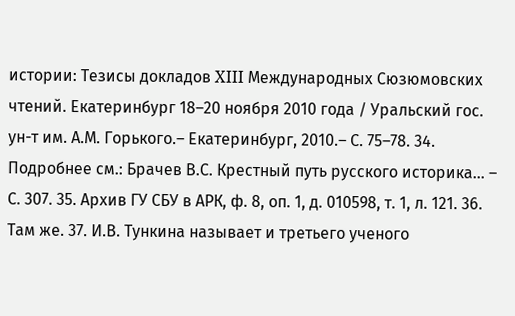истории: Тезисы докладов XIII Международных Сюзюмовских чтений. Екатеринбург 18–20 ноября 2010 года / Уральский гос. ун-т им. А.М. Горького.– Екатеринбург, 2010.– С. 75–78. 34. Подробнее см.: Брачев В.С. Крестный путь русского историка… – С. 307. 35. Архив ГУ СБУ в АРК, ф. 8, оп. 1, д. 010598, т. 1, л. 121. 36. Там же. 37. И.В. Тункина называет и третьего ученого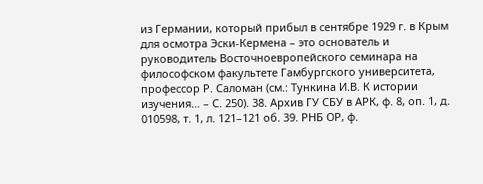из Германии, который прибыл в сентябре 1929 г. в Крым для осмотра Эски-Кермена – это основатель и руководитель Восточноевропейского семинара на философском факультете Гамбургского университета, профессор Р. Саломан (см.: Тункина И.В. К истории изучения… – С. 250). 38. Архив ГУ СБУ в АРК, ф. 8, оп. 1, д. 010598, т. 1, л. 121–121 об. 39. РНБ ОР, ф.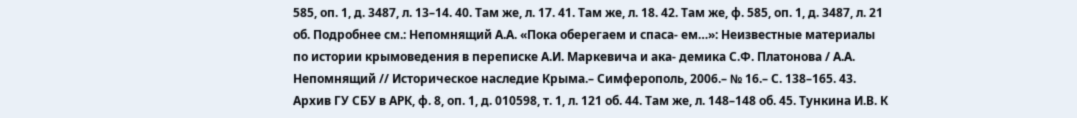585, оп. 1, д. 3487, л. 13–14. 40. Там же, л. 17. 41. Там же, л. 18. 42. Там же, ф. 585, оп. 1, д. 3487, л. 21 об. Подробнее см.: Непомнящий А.А. «Пока оберегаем и спаса- ем…»: Неизвестные материалы по истории крымоведения в переписке А.И. Маркевича и ака- демика С.Ф. Платонова / А.А. Непомнящий // Историческое наследие Крыма.– Симферополь, 2006.– № 16.– С. 138–165. 43. Архив ГУ СБУ в АРК, ф. 8, оп. 1, д. 010598, т. 1, л. 121 об. 44. Там же, л. 148–148 об. 45. Тункина И.В. К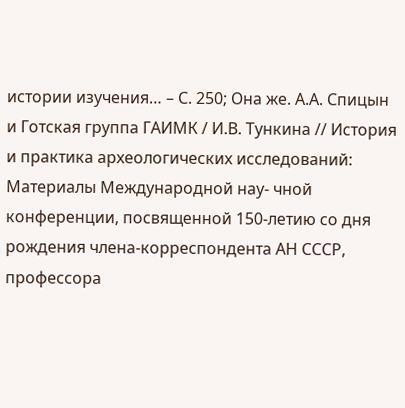истории изучения… – С. 250; Она же. А.А. Спицын и Готская группа ГАИМК / И.В. Тункина // История и практика археологических исследований: Материалы Международной нау- чной конференции, посвященной 150-летию со дня рождения члена-корреспондента АН СССР, профессора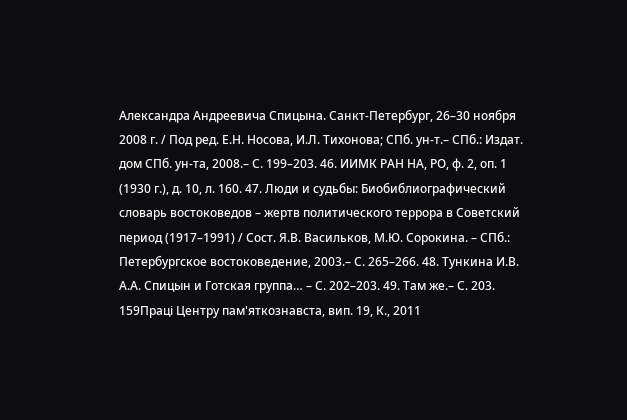Александра Андреевича Спицына. Санкт-Петербург, 26–30 ноября 2008 г. / Под ред. Е.Н. Носова, И.Л. Тихонова; СПб. ун-т.– СПб.: Издат. дом СПб. ун-та, 2008.– С. 199–203. 46. ИИМК РАН НА, РО, ф. 2, оп. 1 (1930 г.), д. 10, л. 160. 47. Люди и судьбы: Биобиблиографический словарь востоковедов – жертв политического террора в Советский период (1917–1991) / Сост. Я.В. Васильков, М.Ю. Сорокина. – СПб.: Петербургское востоковедение, 2003.– С. 265–266. 48. Тункина И.В. А.А. Спицын и Готская группа… – С. 202–203. 49. Там же.– С. 203. 159Праці Центру пам'яткознавста, вип. 19, К., 2011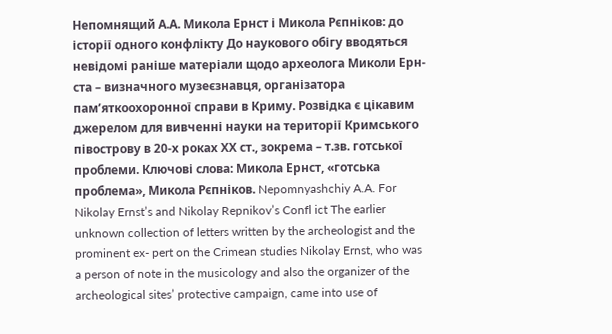Непомнящий А.А. Микола Ернст і Микола Рєпніков: до історії одного конфлікту До наукового обігу вводяться невідомі раніше матеріали щодо археолога Миколи Ерн- ста – визначного музеєзнавця, організатора пам’яткоохоронної справи в Криму. Розвідка є цікавим джерелом для вивченні науки на території Кримського півострову в 20-х роках ХХ ст., зокрема – т.зв. готської проблеми. Ключові слова: Микола Ернст, «готська проблема», Микола Рєпніков. Nepomnyashchiy A.A. For Nikolay Ernst’s and Nikolay Repnikov’s Confl ict The earlier unknown collection of letters written by the archeologist and the prominent ex- pert on the Crimean studies Nikolay Ernst, who was a person of note in the musicology and also the organizer of the archeological sites’ protective campaign, came into use of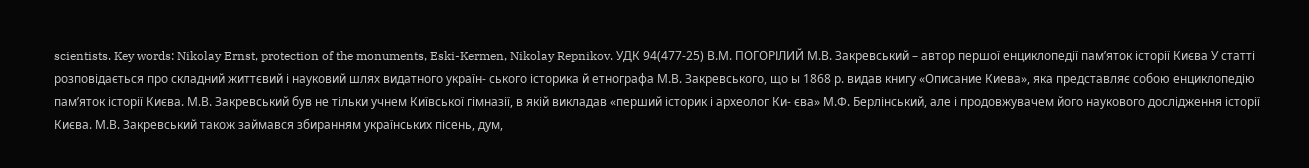scientists. Key words: Nikolay Ernst, protection of the monuments, Eski-Kermen, Nikolay Repnikov. УДК 94(477-25) В.М. ПОГОРІЛИЙ М.В. Закревський – автор першої енциклопедії пам’яток історії Києва У статті розповідається про складний життєвий і науковий шлях видатного україн- ського історика й етнографа М.В. Закревського, що ы 1868 р. видав книгу «Описание Киева», яка представляє собою енциклопедію пам’яток історії Києва. М.В. Закревський був не тільки учнем Київської гімназії, в якій викладав «перший історик і археолог Ки- єва» М.Ф. Берлінський, але і продовжувачем його наукового дослідження історії Києва. М.В. Закревський також займався збиранням українських пісень, дум,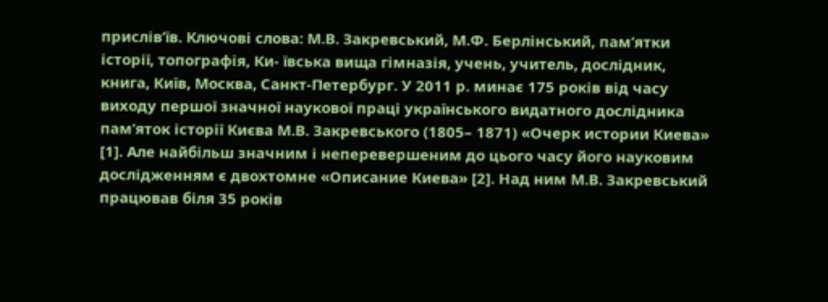прислів’їв. Ключові слова: М.В. Закревський, М.Ф. Берлінський, пам’ятки історії, топографія, Ки- ївська вища гімназія, учень, учитель, дослідник, книга, Київ, Москва, Санкт-Петербург. У 2011 р. минає 175 років від часу виходу першої значної наукової праці українського видатного дослідника пам’яток історії Києва М.В. Закревського (1805– 1871) «Очерк истории Киева» [1]. Але найбільш значним і неперевершеним до цього часу його науковим дослідженням є двохтомне «Описание Киева» [2]. Над ним М.В. Закревський працював біля 35 років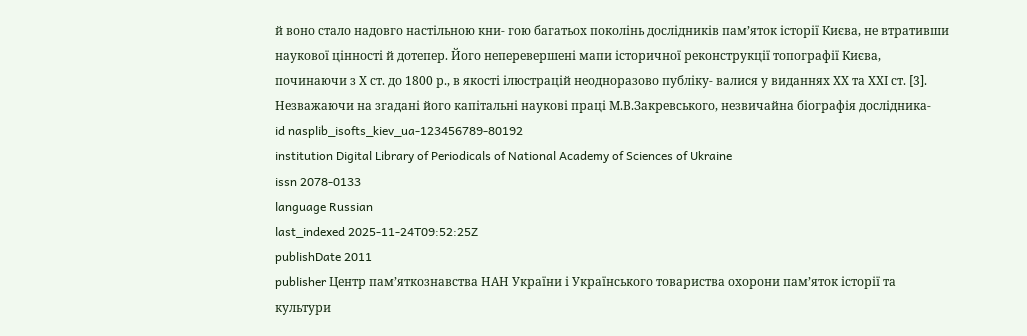й воно стало надовго настільною кни- гою багатьох поколінь дослідників пам’яток історії Києва, не втративши наукової цінності й дотепер. Його неперевершені мапи історичної реконструкції топографії Києва, починаючи з Х ст. до 1800 р., в якості ілюстрацій неодноразово публіку- валися у виданнях ХХ та ХХІ ст. [3]. Незважаючи на згадані його капітальні наукові праці М.В.Закревського, незвичайна біографія дослідника-
id nasplib_isofts_kiev_ua-123456789-80192
institution Digital Library of Periodicals of National Academy of Sciences of Ukraine
issn 2078-0133
language Russian
last_indexed 2025-11-24T09:52:25Z
publishDate 2011
publisher Центр пам’яткознавства НАН України і Українського товариства охорони пам’яток історії та культури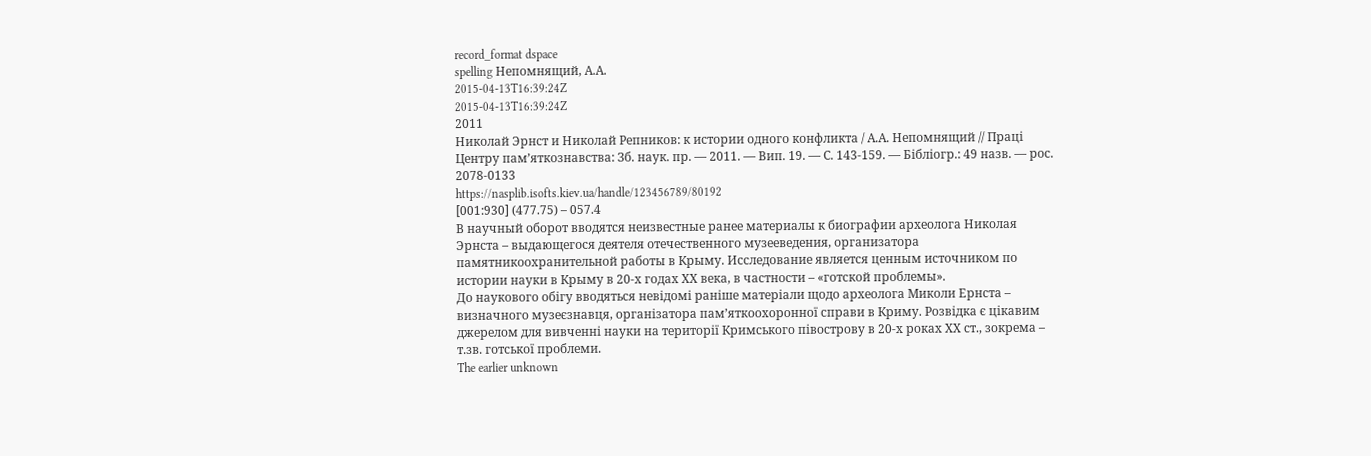record_format dspace
spelling Непомнящий, А.А.
2015-04-13T16:39:24Z
2015-04-13T16:39:24Z
2011
Николай Эрнст и Николай Репников: к истории одного конфликта / А.А. Непомнящий // Праці Центру пам’яткознавства: Зб. наук. пр. — 2011. — Вип. 19. — С. 143-159. — Бібліогр.: 49 назв. — рос.
2078-0133
https://nasplib.isofts.kiev.ua/handle/123456789/80192
[001:930] (477.75) – 057.4
В научный оборот вводятся неизвестные ранее материалы к биографии археолога Николая Эрнста – выдающегося деятеля отечественного музееведения, организатора памятникоохранительной работы в Крыму. Исследование является ценным источником по истории науки в Крыму в 20-х годах ХХ века, в частности – «готской проблемы».
До наукового обігу вводяться невідомі раніше матеріали щодо археолога Миколи Ернста – визначного музеєзнавця, організатора пам’яткоохоронної справи в Криму. Розвідка є цікавим джерелом для вивченні науки на території Кримського півострову в 20-х роках ХХ ст., зокрема – т.зв. готської проблеми.
The earlier unknown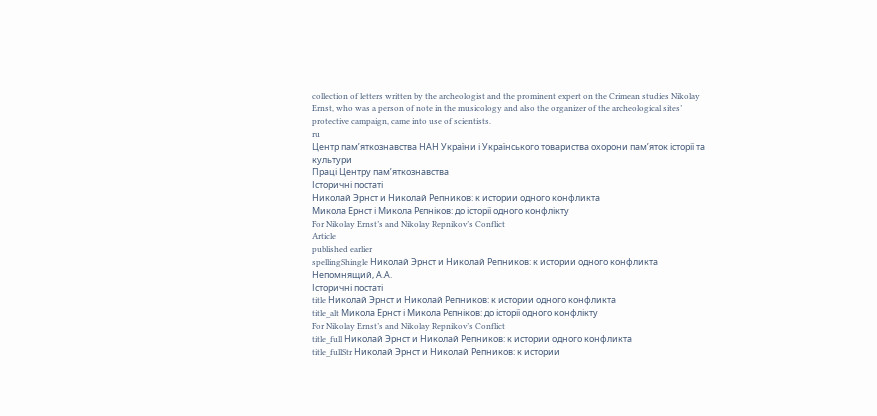collection of letters written by the archeologist and the prominent expert on the Crimean studies Nikolay Ernst, who was a person of note in the musicology and also the organizer of the archeological sites’ protective campaign, came into use of scientists.
ru
Центр пам’яткознавства НАН України і Українського товариства охорони пам’яток історії та культури
Праці Центру пам’яткознавства
Історичні постаті
Николай Эрнст и Николай Репников: к истории одного конфликта
Микола Ернст і Микола Рєпніков: до історії одного конфлікту
For Nikolay Ernst’s and Nikolay Repnikov’s Conflict
Article
published earlier
spellingShingle Николай Эрнст и Николай Репников: к истории одного конфликта
Непомнящий, А.А.
Історичні постаті
title Николай Эрнст и Николай Репников: к истории одного конфликта
title_alt Микола Ернст і Микола Рєпніков: до історії одного конфлікту
For Nikolay Ernst’s and Nikolay Repnikov’s Conflict
title_full Николай Эрнст и Николай Репников: к истории одного конфликта
title_fullStr Николай Эрнст и Николай Репников: к истории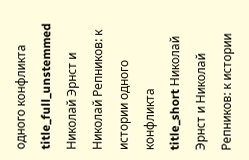одного конфликта
title_full_unstemmed Николай Эрнст и Николай Репников: к истории одного конфликта
title_short Николай Эрнст и Николай Репников: к истории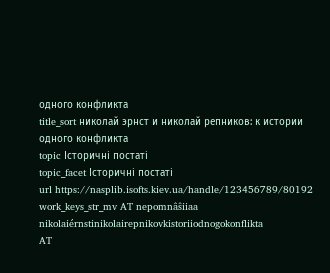одного конфликта
title_sort николай эрнст и николай репников: к истории одного конфликта
topic Історичні постаті
topic_facet Історичні постаті
url https://nasplib.isofts.kiev.ua/handle/123456789/80192
work_keys_str_mv AT nepomnâŝiiaa nikolaiérnstinikolairepnikovkistoriiodnogokonflikta
AT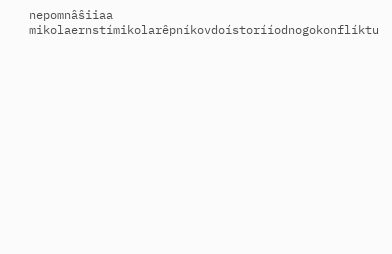nepomnâŝiiaa mikolaernstímikolarêpníkovdoístorííodnogokonflíktu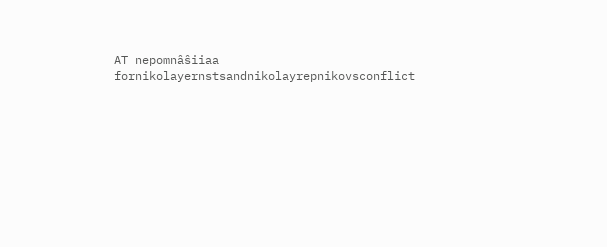AT nepomnâŝiiaa fornikolayernstsandnikolayrepnikovsconflict